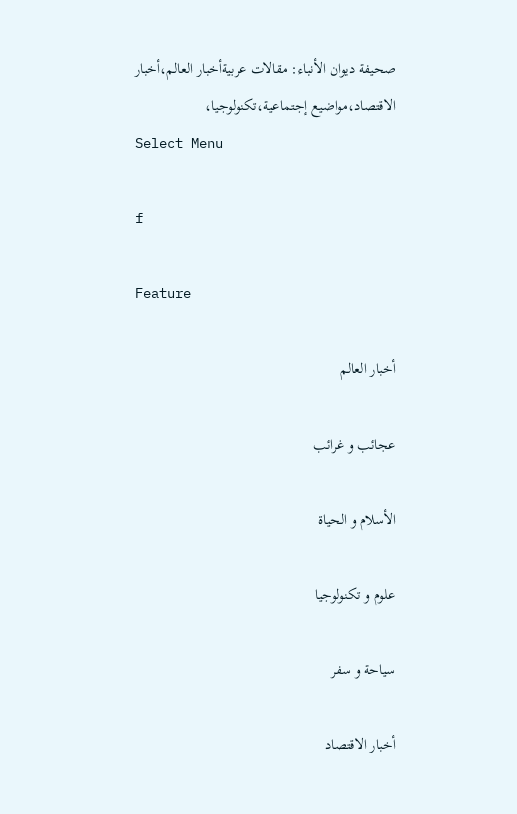صحيفة ديوان الأنباء: مقالات عربيةأخبار العالم،أخبار الاقتصاد،مواضيع إجتماعية،تكنولوجيا،
Select Menu

f

Feature

أخبار العالم

عجائب و غرائب

الأسلام و الحياة

علوم و تكنولوجيا

سياحة و سفر

أخبار الاقتصاد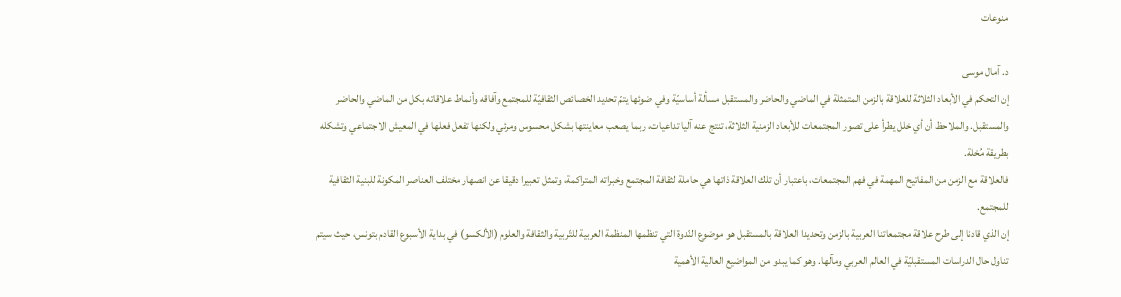منوعات

د. آمال موسى
إن التحكم في الأبعاد الثلاثة للعلاقة بالزمن المتمثلة في الماضي والحاضر والمستقبل مسألة أساسيّة وفي ضوئها يتمّ تحديد الخصائص الثقافيّة للمجتمع وآفاقه وأنماط علاقاته بكل من الماضي والحاضر والمستقبل. والملاحظ أن أي خلل يطرأ على تصور المجتمعات للأبعاد الزمنية الثلاثة، تنتج عنه آليا تداعيات، ربما يصعب معاينتها بشكل محسوس ومرئي ولكنها تفعل فعلها في المعيش الاجتماعي وتشكله بطريقة مُخلة.
فالعلاقة مع الزمن من المفاتيح المهمة في فهم المجتمعات، باعتبار أن تلك العلاقة ذاتها هي حاملة لثقافة المجتمع وخبراته المتراكمة، وتمثل تعبيرا دقيقا عن انصهار مختلف العناصر المكونة للبنية الثقافية للمجتمع.
إن الذي قادنا إلى طرح علاقة مجتمعاتنا العربية بالزمن وتحديدا العلاقة بالمستقبل هو موضوع النّدوة التي تنظمها المنظمة العربية للتّربية والثقافة والعلوم (الألكسو) في بداية الأسبوع القادم بتونس، حيث سيتم تناول حال الدراسات المستقبليّة في العالم العربي ومآلها. وهو كما يبدو من المواضيع العالية الأهمية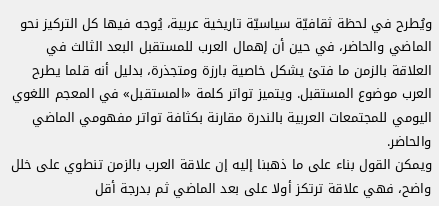ويُطرح في لحظة ثقافيّة سياسيّة تاريخية عربية، يُوجه فيها كل التركيز نحو الماضي والحاضر، في حين أن إهمال العرب للمستقبل البعد الثالث في العلاقة بالزمن ما فتئ يشكل خاصية بارزة ومتجذرة، بدليل أنه قلما يطرح العرب موضوع المستقبل. ويتميز تواتر كلمة «المستقبل» في المعجم اللغوي اليومي للمجتمعات العربية بالندرة مقارنة بكثافة تواتر مفهومي الماضي والحاضر.
ويمكن القول بناء على ما ذهبنا إليه إن علاقة العرب بالزمن تنطوي على خلل واضح، فهي علاقة ترتكز أولا على بعد الماضي ثم بدرجة أقل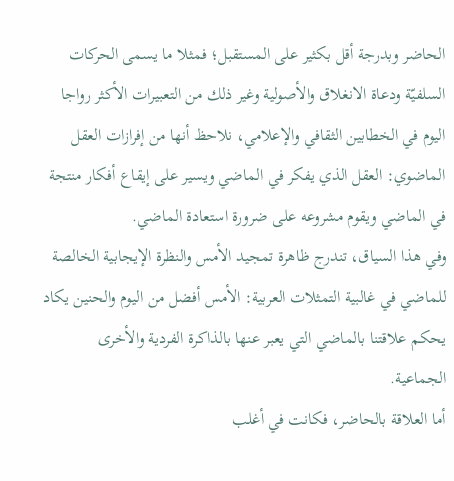الحاضر وبدرجة أقل بكثير على المستقبل؛ فمثلا ما يسمى الحركات السلفيّة ودعاة الانغلاق والأصولية وغير ذلك من التعبيرات الأكثر رواجا اليوم في الخطابين الثقافي والإعلامي، نلاحظ أنها من إفرازات العقل الماضوي: العقل الذي يفكر في الماضي ويسير على إيقاع أفكار منتجة في الماضي ويقوم مشروعه على ضرورة استعادة الماضي.
وفي هذا السياق، تندرج ظاهرة تمجيد الأمس والنظرة الإيجابية الخالصة للماضي في غالبية التمثلات العربية: الأمس أفضل من اليوم والحنين يكاد يحكم علاقتنا بالماضي التي يعبر عنها بالذاكرة الفردية والأخرى الجماعية.
أما العلاقة بالحاضر، فكانت في أغلب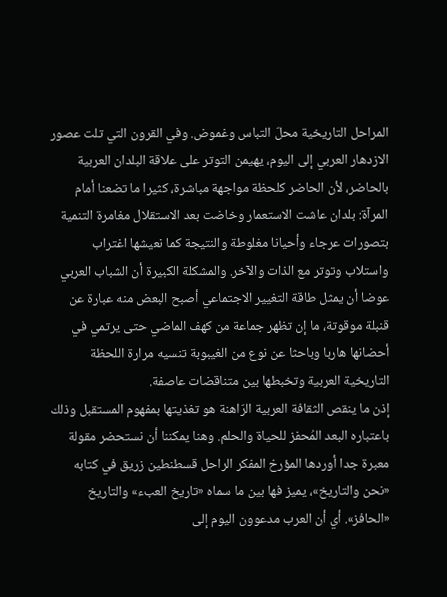المراحل التاريخية محلّ التباس وغموض. وفي القرون التي تلت عصور الازدهار العربي إلى اليوم، يهيمن التوتر على علاقة البلدان العربية بالحاضر، لأن الحاضر كلحظة مواجهة مباشرة، كثيرا ما تضعنا أمام المرآة: بلدان عاشت الاستعمار وخاضت بعد الاستقلال مغامرة التنمية بتصورات عرجاء وأحيانا مغلوطة والنتيجة كما نعيشها اغتراب واستلاب وتوتر مع الذات والآخر. والمشكلة الكبيرة أن الشباب العربي عوضا أن يمثل طاقة التغيير الاجتماعي أصبح البعض منه عبارة عن قنبلة موقوتة، ما إن تظهر جماعة من كهف الماضي حتى يرتمي في أحضانها هاربا وباحثا عن نوع من الغيبوبة تنسيه مرارة اللحظة التاريخية العربية وتخبطها بين متناقضات عاصفة.
إذن ما ينقص الثقافة العربية الرّاهنة هو تغذيتها بمفهوم المستقبل وذلك باعتباره البعد المُحفز للحياة والحلم. وهنا يمكننا أن نستحضر مقولة معبرة جدا أوردها المؤرخ المفكر الراحل قسطنطين زريق في كتابه «نحن والتاريخ»، يميز فها بين ما سماه «تاريخ العبء» والتاريخ «الحافز». أي أن العرب مدعوون اليوم إلى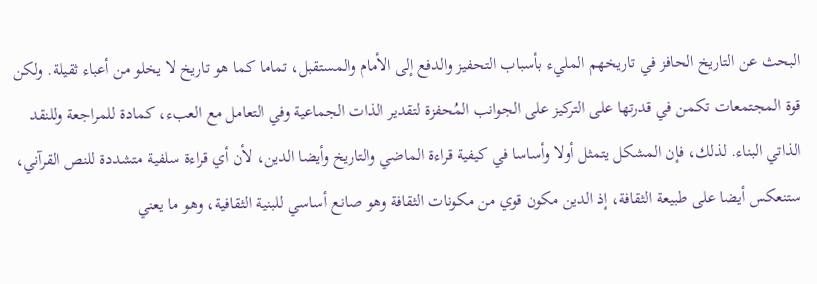البحث عن التاريخ الحافز في تاريخهم المليء بأسباب التحفيز والدفع إلى الأمام والمستقبل، تماما كما هو تاريخ لا يخلو من أعباء ثقيلة. ولكن قوة المجتمعات تكمن في قدرتها على التركيز على الجوانب المُحفزة لتقدير الذات الجماعية وفي التعامل مع العبء، كمادة للمراجعة وللنقد الذاتي البناء. لذلك، فإن المشكل يتمثل أولا وأساسا في كيفية قراءة الماضي والتاريخ وأيضا الدين، لأن أي قراءة سلفية متشددة للنص القرآني، ستنعكس أيضا على طبيعة الثقافة، إذ الدين مكون قوي من مكونات الثقافة وهو صانع أساسي للبنية الثقافية، وهو ما يعني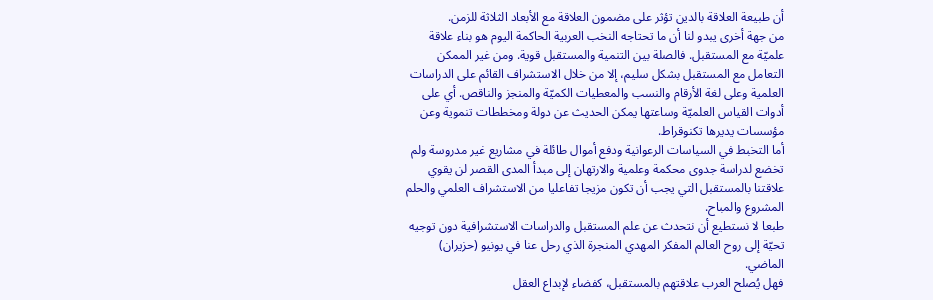أن طبيعة العلاقة بالدين تؤثر على مضمون العلاقة مع الأبعاد الثلاثة للزمن.
من جهة أخرى يبدو لنا أن ما تحتاجه النخب العربية الحاكمة اليوم هو بناء علاقة علميّة مع المستقبل. فالصلة بين التنمية والمستقبل قوية. ومن غير الممكن التعامل مع المستقبل بشكل سليم، إلا من خلال الاستشراف القائم على الدراسات العلمية وعلى لغة الأرقام والنسب والمعطيات الكميّة والمنجز والناقص. أي على أدوات القياس العلميّة وساعتها يمكن الحديث عن دولة ومخططات تنموية وعن مؤسسات يديرها تكنوقراط.
أما التخبط في السياسات الرعوانية ودفع أموال طائلة في مشاريع غير مدروسة ولم تخضع لدراسة جدوى محكمة وعلمية والارتهان إلى مبدأ المدى القصر لن يقوي علاقتنا بالمستقبل التي يجب أن تكون مزيجا تفاعليا من الاستشراف العلمي والحلم المشروع والمباح.
طبعا لا نستطيع أن نتحدث عن علم المستقبل والدراسات الاستشرافية دون توجيه تحيّة إلى روح العالم المفكر المهدي المنجرة الذي رحل عنا في يونيو (حزيران) الماضي.
فهل يُصلح العرب علاقتهم بالمستقبل، كفضاء لإبداع العقل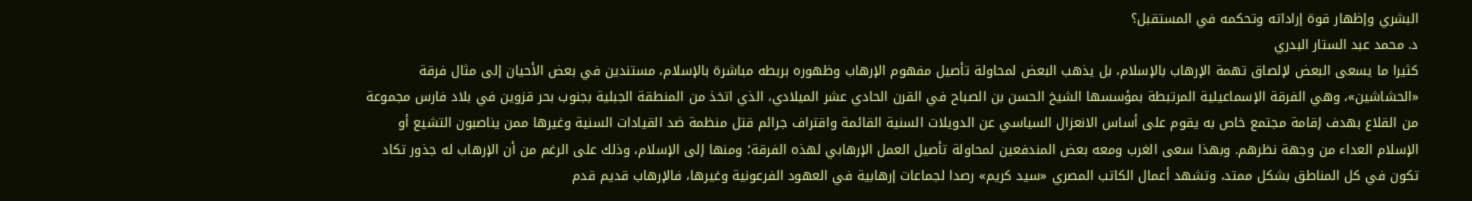البشري وإظهار قوة إراداته وتحكمه في المستقبل؟
د. محمد عبد الستار البدري
كثيرا ما يسعى البعض لإلصاق تهمة الإرهاب بالإسلام، بل يذهب البعض لمحاولة تأصيل مفهوم الإرهاب وظهوره بربطه مباشرة بالإسلام، مستندين في بعض الأحيان إلى مثال فرقة «الحشاشين»، وهي الفرقة الإسماعيلية المرتبطة بمؤسسها الشيخ الحسن بن الصباح في القرن الحادي عشر الميلادي، الذي اتخذ من المنطقة الجبلية بجنوب بحر قزوين في بلاد فارس مجموعة من القلاع بهدف إقامة مجتمع خاص به يقوم على أساس الانعزال السياسي عن الدويلات السنية القائمة واقتراف جرائم قتل منظمة ضد القيادات السنية وغيرها ممن يناصبون التشيع أو الإسلام العداء من وجهة نظرهم. وبهذا سعى الغرب ومعه بعض المندفعين لمحاولة تأصيل العمل الإرهابي لهذه الفرقة؛ ومنها إلى الإسلام، وذلك على الرغم من أن الإرهاب له جذور تكاد تكون في كل المناطق بشكل ممتد، وتشهد أعمال الكاتب المصري «سيد كريم» رصدا لجماعات إرهابية في العهود الفرعونية وغيرها، فالإرهاب قديم قدم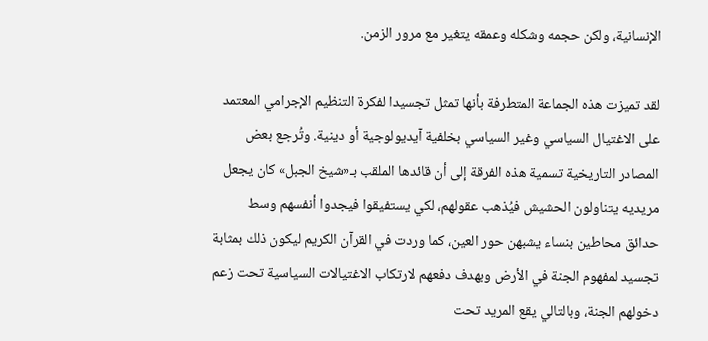الإنسانية، ولكن حجمه وشكله وعمقه يتغير مع مرور الزمن.

لقد تميزت هذه الجماعة المتطرفة بأنها تمثل تجسيدا لفكرة التنظيم الإجرامي المعتمد على الاغتيال السياسي وغير السياسي بخلفية آيديولوجية أو دينية. وتُرجع بعض المصادر التاريخية تسمية هذه الفرقة إلى أن قائدها الملقب بـ«شيخ الجبل» كان يجعل مريديه يتناولون الحشيش فيُذهب عقولهم، لكي يستفيقوا فيجدوا أنفسهم وسط حدائق محاطين بنساء يشبهن حور العين، كما وردت في القرآن الكريم ليكون ذلك بمثابة تجسيد لمفهوم الجنة في الأرض وبهدف دفعهم لارتكاب الاغتيالات السياسية تحت زعم دخولهم الجنة، وبالتالي يقع المريد تحت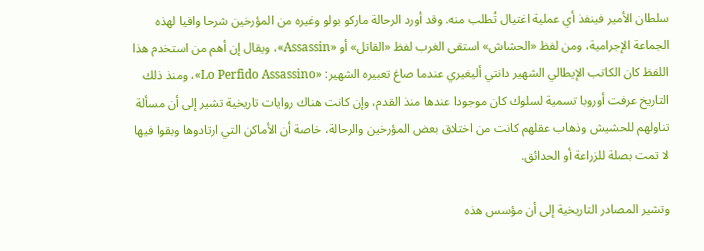سلطان الأمير فينفذ أي عملية اغتيال تُطلب منه. وقد أورد الرحالة ماركو بولو وغيره من المؤرخين شرحا وافيا لهذه الجماعة الإجرامية، ومن لفظ «الحشاش» استقى الغرب لفظ «القاتل» أو «Assassin»، ويقال إن أهم من استخدم هذا اللفظ كان الكاتب الإيطالي الشهير دانتي أليغيري عندما صاغ تعبيره الشهير: «Lo Perfido Assassino»، ومنذ ذلك التاريخ عرفت أوروبا تسمية لسلوك كان موجودا عندها منذ القدم، وإن كانت هناك روايات تاريخية تشير إلى أن مسألة تناولهم للحشيش وذهاب عقلهم كانت من اختلاق بعض المؤرخين والرحالة، خاصة أن الأماكن التي ارتادوها وبقوا فيها لا تمت بصلة للزراعة أو الحدائق.

وتشير المصادر التاريخية إلى أن مؤسس هذه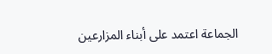الجماعة اعتمد على أبناء المزارعين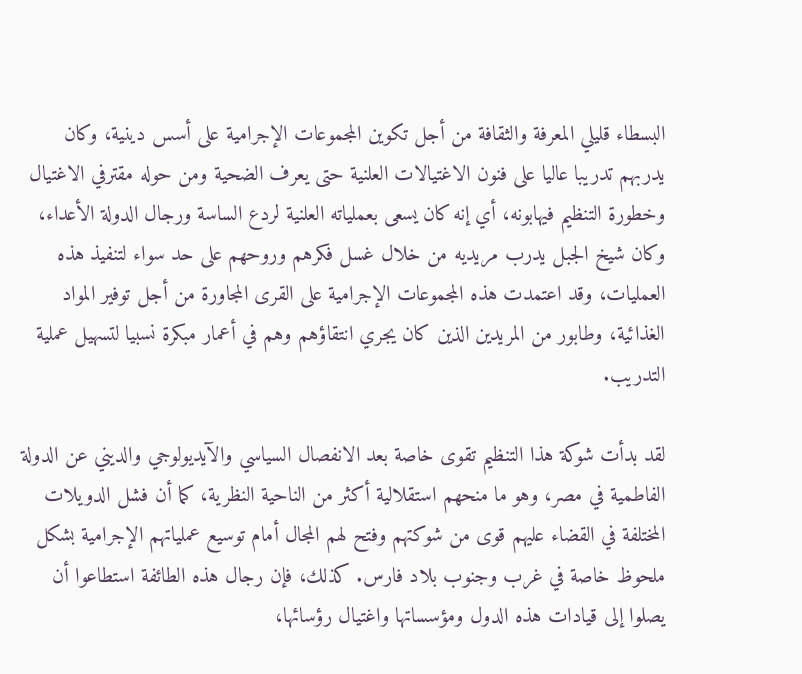البسطاء قليلي المعرفة والثقافة من أجل تكوين المجموعات الإجرامية على أسس دينية، وكان يدربهم تدريبا عاليا على فنون الاغتيالات العلنية حتى يعرف الضحية ومن حوله مقترفي الاغتيال وخطورة التنظيم فيهابونه، أي إنه كان يسعى بعملياته العلنية لردع الساسة ورجال الدولة الأعداء، وكان شيخ الجبل يدرب مريديه من خلال غسل فكرهم وروحهم على حد سواء لتنفيذ هذه العمليات، وقد اعتمدت هذه المجموعات الإجرامية على القرى المجاورة من أجل توفير المواد الغذائية، وطابور من المريدين الذين كان يجري انتقاؤهم وهم في أعمار مبكرة نسبيا لتسهيل عملية التدريب.

لقد بدأت شوكة هذا التنظيم تقوى خاصة بعد الانفصال السياسي والآيديولوجي والديني عن الدولة الفاطمية في مصر، وهو ما منحهم استقلالية أكثر من الناحية النظرية، كما أن فشل الدويلات المختلفة في القضاء عليهم قوى من شوكتهم وفتح لهم المجال أمام توسيع عملياتهم الإجرامية بشكل ملحوظ خاصة في غرب وجنوب بلاد فارس. كذلك، فإن رجال هذه الطائفة استطاعوا أن يصلوا إلى قيادات هذه الدول ومؤسساتها واغتيال رؤسائها،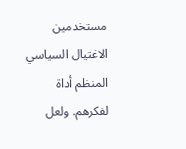مستخدمين الاغتيال السياسي المنظم أداة لفكرهم. ولعل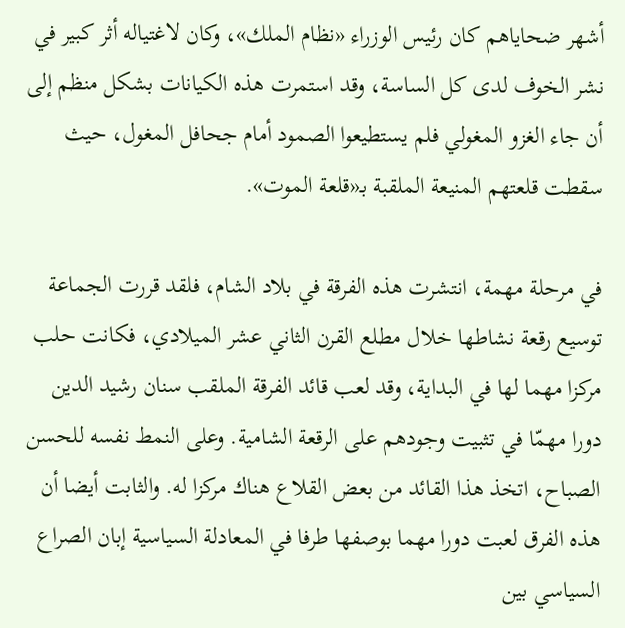أشهر ضحاياهم كان رئيس الوزراء «نظام الملك»، وكان لاغتياله أثر كبير في نشر الخوف لدى كل الساسة، وقد استمرت هذه الكيانات بشكل منظم إلى أن جاء الغزو المغولي فلم يستطيعوا الصمود أمام جحافل المغول، حيث سقطت قلعتهم المنيعة الملقبة بـ«قلعة الموت».

في مرحلة مهمة، انتشرت هذه الفرقة في بلاد الشام، فلقد قررت الجماعة توسيع رقعة نشاطها خلال مطلع القرن الثاني عشر الميلادي، فكانت حلب مركزا مهما لها في البداية، وقد لعب قائد الفرقة الملقب سنان رشيد الدين دورا مهمّا في تثبيت وجودهم على الرقعة الشامية. وعلى النمط نفسه للحسن الصباح، اتخذ هذا القائد من بعض القلاع هناك مركزا له. والثابت أيضا أن هذه الفرق لعبت دورا مهما بوصفها طرفا في المعادلة السياسية إبان الصراع السياسي بين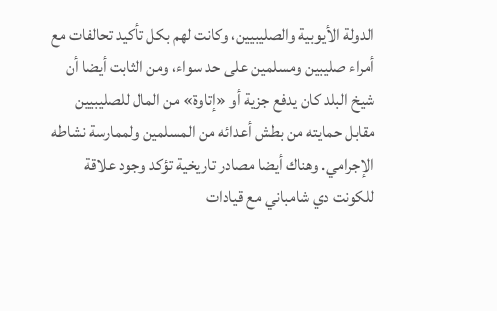الدولة الأيوبية والصليبيين، وكانت لهم بكل تأكيد تحالفات مع أمراء صليبين ومسلمين على حد سواء، ومن الثابت أيضا أن شيخ البلد كان يدفع جزية أو «إتاوة» من المال للصليبيين مقابل حمايته من بطش أعدائه من المسلمين ولممارسة نشاطه الإجرامي. وهناك أيضا مصادر تاريخية تؤكد وجود علاقة للكونت دي شامباني مع قيادات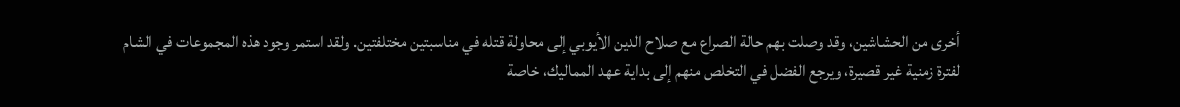أخرى من الحشاشين، وقد وصلت بهم حالة الصراع مع صلاح الدين الأيوبي إلى محاولة قتله في مناسبتين مختلفتين. ولقد استمر وجود هذه المجموعات في الشام لفترة زمنية غير قصيرة، ويرجع الفضل في التخلص منهم إلى بداية عهد المماليك، خاصة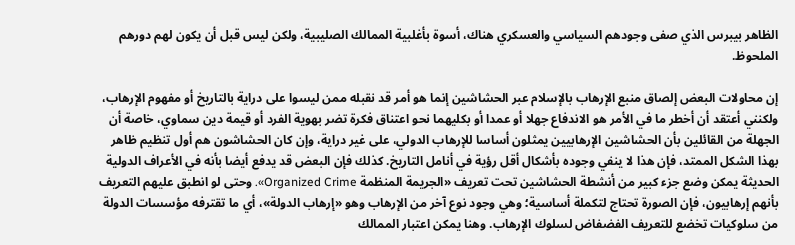الظاهر بيبرس الذي صفى وجودهم السياسي والعسكري هناك، أسوة بأغلبية الممالك الصليبية، ولكن ليس قبل أن يكون لهم دورهم الملحوظ.

إن محاولات البعض إلصاق منبع الإرهاب بالإسلام عبر الحشاشين إنما هو أمر قد نقبله ممن ليسوا على دراية بالتاريخ أو مفهوم الإرهاب، ولكنني أعتقد أن أخطر ما في الأمر هو الاندفاع جهلا أو عمدا أو بكليهما نحو اعتناق فكرة تضر بهوية الفرد أو قيمة دين سماوي، خاصة أن الجهلة من القائلين بأن الحشاشين الإرهابيين يمثلون أساسا للإرهاب الدولي، على غير دراية، وإن كان الحشاشون هم أول تنظيم ظاهر بهذا الشكل الممتد، فإن هذا لا ينفي وجوده بأشكال أقل رؤية في أنامل التاريخ. كذلك فإن البعض قد يدفع أيضا بأنه في الأعراف الدولية الحديثة يمكن وضع جزء كبير من أنشطة الحشاشين تحت تعريف «الجريمة المنظمة Organized Crime». وحتى لو انطبق عليهم التعريف بأنهم إرهابيون، فإن الصورة تحتاج لتكملة أساسية؛ وهي وجود نوع آخر من الإرهاب وهو «إرهاب الدولة»، أي ما تقترفه مؤسسات الدولة من سلوكيات تخضع للتعريف الفضفاض لسلوك الإرهاب. وهنا يمكن اعتبار الممالك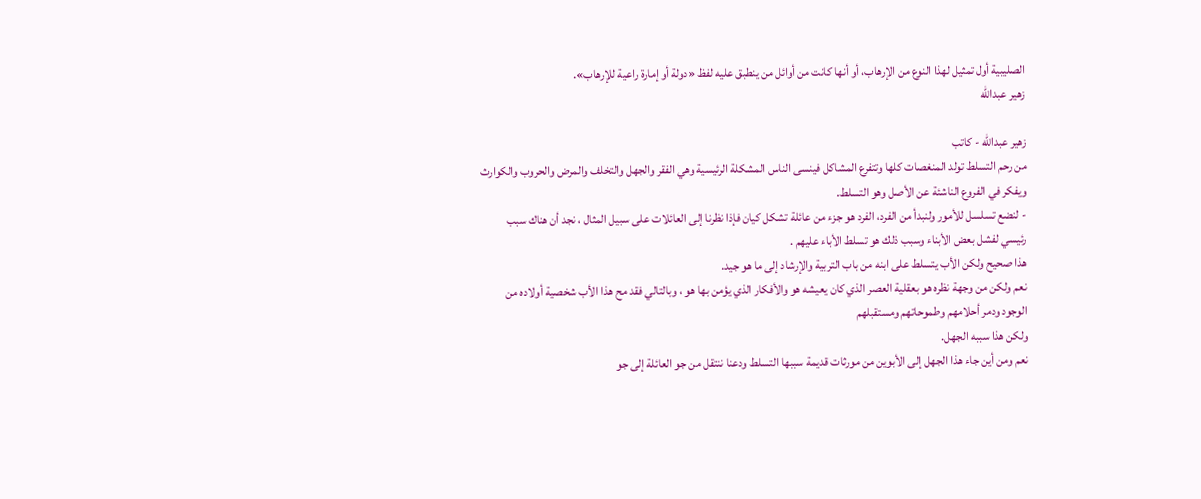الصليبية أول تمثيل لهذا النوع من الإرهاب، أو أنها كانت من أوائل من ينطبق عليه لفظ «دولة أو إمارة راعية للإرهاب».
زهير عبدالله

زهير عبدالله - كاتب
من رحم التسلط تولد المنغصات كلها وتتفرع المشاكل فينسى الناس المشكلة الرئيسية وهي الفقر والجهل والتخلف والمرض والحروب والكوارث ويفكر في الفروع الناشئة عن الأصل وهو التسلط.
- لنضع تسلسل للأمور ولنبدأ من الفرد، الفرد هو جزء من عائلة تشكل كيان فإذا نظرنا إلى العائلات على سبيل المثال ، نجد أن هناك سبب رئيسي لفشل بعض الأبناء وسبب ذلك هو تسلط الأباء عليهم .
هذا صحيح ولكن الأب يتسلط على ابنه من باب التربية والإرشاد إلى ما هو جيد.
نعم ولكن من وجهة نظره هو بعقلية العصر الذي كان يعيشه هو والأفكار الذي يؤمن بها هو ، وبالتالي فقد مح هذا الأب شخصية أولاده من الوجود ودمر أحلامهم وطموحاتهم ومستقبلهم
ولكن هذا سببه الجهل.
نعم ومن أين جاء هذا الجهل إلى الأبوين من مورثات قديمة سببها التسلط ودعنا ننتقل من جو العائلة إلى جو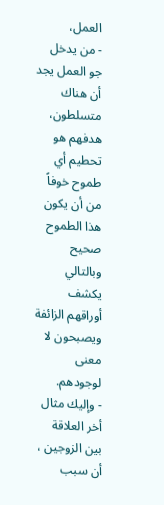العمل،
- من يدخل جو العمل يجد أن هناك متسلطون، هدفهم هو تحطيم أي طموح خوفاً من أن يكون هذا الطموح صحيح وبالتالي يكشف أوراقهم الزائفة ويصبحون لا معنى لوجودهم.
- وإليك مثال أخر العلاقة بين الزوجين ، أن سبب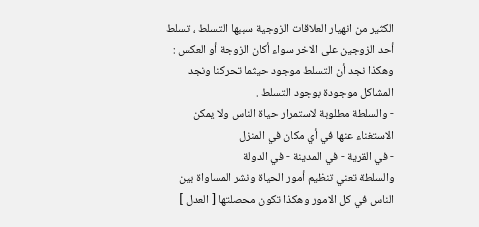الكثير من انهيار العلاقات الزوجية سببها التسلط ، تسلط أحد الزوجين على الاخر سواء أكان الزوجة أو العكس : وهكذا نجد أن التسلط موجود حيثما تحركنا ونجد المشاكل موجودة بوجود التسلط .
- والسلطة مطلوبة لاستمرار حياة الناس ولا يمكن الاستغناء عنها في أي مكان في المنزل
- في القرية - في المدينة - في الدولة
والسلطة تعني تنظيم أمور الحياة ونشر المساواة بين الناس في كل الامور وهكذا تكون محصلتها [ العدل ]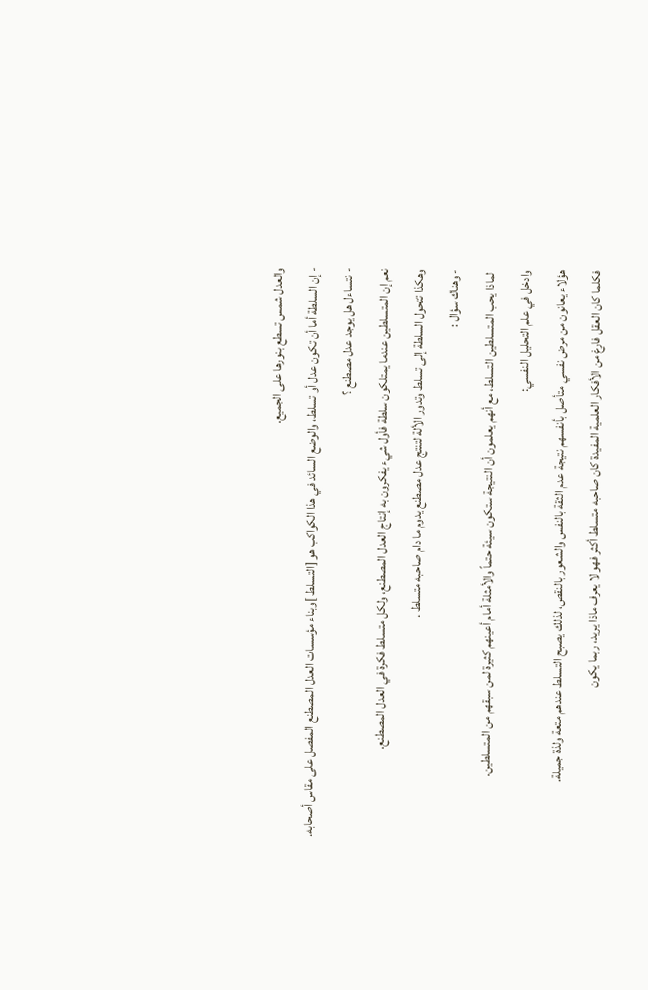والعدل شمس تسطع بنورها على الجميع.
- إن السلطة أما أن تكون عدل أو تسلط، والوضع السائد في هذا الكواكب هو [التسلط ]وبناء مؤسسات العدل المصطنع المفصل على مقاس أصحابه.
- نتساءل هل يوجد عدل مصطنع ؟
نعم إن المتسلطين عندما يمتلكون سلطة فأول شيء يفكرون به إنتاج العدل المصطنع، ولكل متسلط فكرة في العدل المصطنع.
وهكذا تتحول السلطة إلى تسلط وتدور الألة لتنتج عدل مصطنع يدوم ما دام صاحبه متسلط .
- وهناك سؤال :
 لماذا يحب المتسلطين التسلط، مع أنهم يعلمون أن النتيجة ستكون سيئة حتماً والأمثلة أمام أعينهم كثيرة لمن سبقهم من المتسلطين.
وادخل في علم التحليل النفسي:
هؤلاء يعانون من مرض نفسي متأصل بأنفسهم نتيجة عدم الثقة بالنفس والشعور بالنقص، لذلك يصبح التسلط عندهم متعة ولذة جميلة.
فكلما كان العقل فارغ من الأفكار العلمية المفيدة كان صاحبه متسلط أكثر فهو لا يعرف ماذا يريد، ربما يكون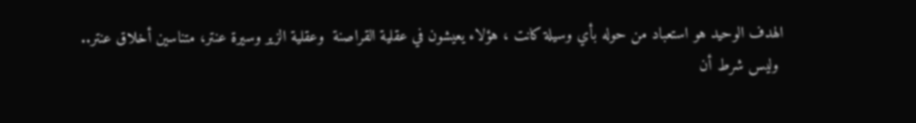الهدف الوحيد هو استعباد من حوله بأي وسيلة كانت ، هؤلاء يعيشون في عقلية القراصنة  وعقلية الزير وسيرة عنتر، متناسين أخلاق عنتر..
 وليس شرط أن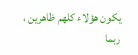يكون هؤلاء كلهم ظاهرين ، ربما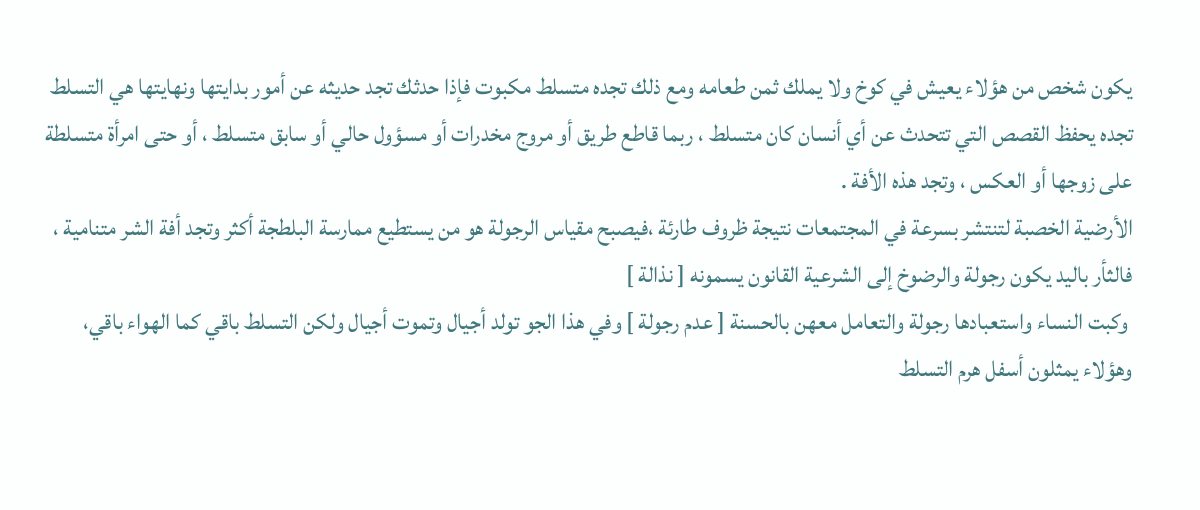يكون شخص من هؤلاء يعيش في كوخ ولا يملك ثمن طعامه ومع ذلك تجده متسلط مكبوت فإذا حدثك تجد حديثه عن أمور بدايتها ونهايتها هي التسلط تجده يحفظ القصص التي تتحدث عن أي أنسان كان متسلط ، ربما قاطع طريق أو مروج مخدرات أو مسؤول حالي أو سابق متسلط ، أو حتى امرأة متسلطة على زوجها أو العكس ، وتجد هذه الأفة .
الأرضية الخصبة لتنتشر بسرعة في المجتمعات نتيجة ظروف طارئة ،فيصبح مقياس الرجولة هو من يستطيع ممارسة البلطجة أكثر وتجد أفة الشر متنامية ، فالثأر باليد يكون رجولة والرضوخ إلى الشرعية القانون يسمونه [ نذالة ]
 وكبت النساء واستعبادها رجولة والتعامل معهن بالحسنة [ عدم رجولة ] وفي هذا الجو تولد أجيال وتموت أجيال ولكن التسلط باقي كما الهواء باقي، وهؤلاء يمثلون أسفل هرم التسلط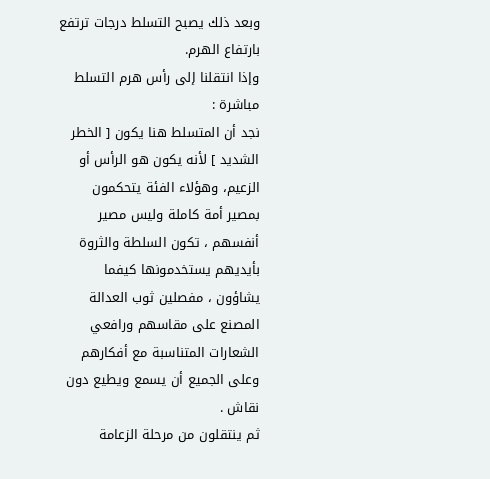وبعد ذلك يصبح التسلط درجات ترتفع بارتفاع الهرم.
وإذا انتقلنا إلى رأس هرم التسلط مباشرة :
نجد أن المتسلط هنا يكون [ الخطر الشديد ] لأنه يكون هو الرأس أو الزعيم، وهؤلاء الفئة يتحكمون بمصير أمة كاملة وليس مصير أنفسهم ، تكون السلطة والثروة بأيديهم يستخدمونها كيفما يشاؤون ، مفصلين ثوب العدالة المصنع على مقاسهم ورافعي الشعارات المتناسبة مع أفكارهم وعلى الجميع أن يسمع ويطيع دون نقاش .
ثم ينتقلون من مرحلة الزعامة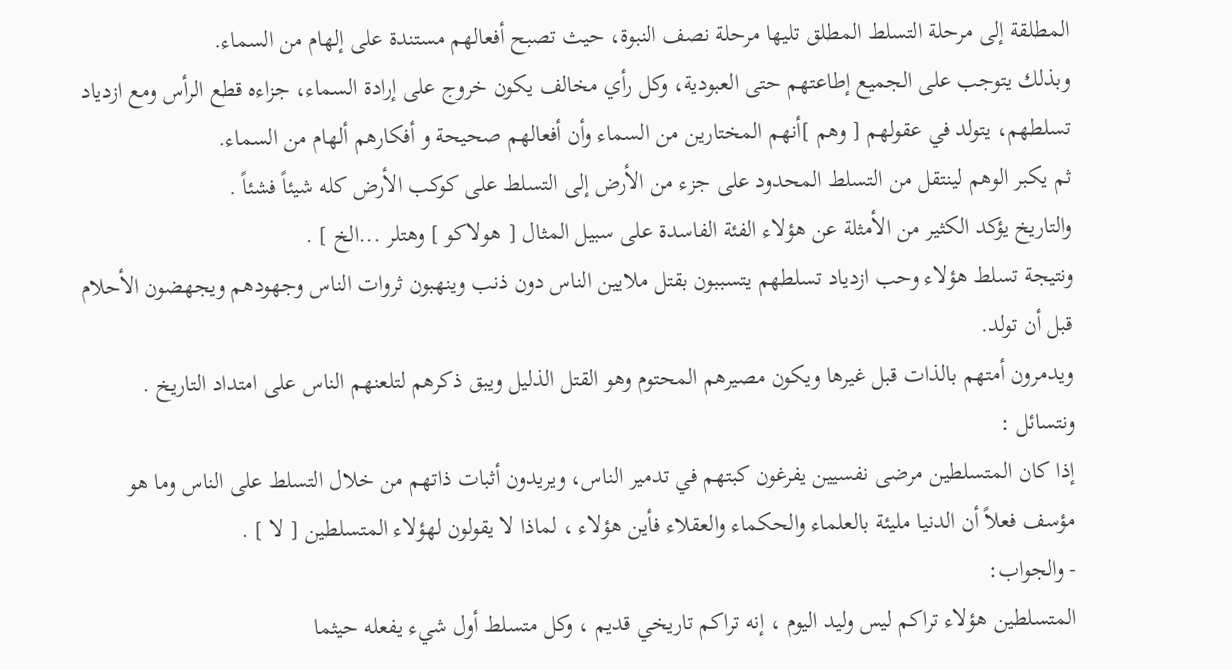المطلقة إلى مرحلة التسلط المطلق تليها مرحلة نصف النبوة، حيث تصبح أفعالهم مستندة على إلهام من السماء.
وبذلك يتوجب على الجميع إطاعتهم حتى العبودية، وكل رأي مخالف يكون خروج على إرادة السماء، جزاءه قطع الرأس ومع ازدياد تسلطهم، يتولد في عقولهم [ وهم ]أنهم المختارين من السماء وأن أفعالهم صحيحة و أفكارهم ألهام من السماء.
ثم يكبر الوهم لينتقل من التسلط المحدود على جزء من الأرض إلى التسلط على كوكب الأرض كله شيئاً فشئاً .
والتاريخ يؤكد الكثير من الأمثلة عن هؤلاء الفئة الفاسدة على سبيل المثال [ هولاكو ] وهتلر ...الخ ] .
ونتيجة تسلط هؤلاء وحب ازدياد تسلطهم يتسببون بقتل ملايين الناس دون ذنب وينهبون ثروات الناس وجهودهم ويجهضون الأحلام قبل أن تولد.
ويدمرون أمتهم بالذات قبل غيرها ويكون مصيرهم المحتوم وهو القتل الذليل ويبق ذكرهم لتلعنهم الناس على امتداد التاريخ .
ونتسائل :
إذا كان المتسلطين مرضى نفسيين يفرغون كبتهم في تدمير الناس، ويريدون أثبات ذاتهم من خلال التسلط على الناس وما هو مؤسف فعلاً أن الدنيا مليئة بالعلماء والحكماء والعقلاء فأين هؤلاء ، لماذا لا يقولون لهؤلاء المتسلطين [ لا ] .
- والجواب:
المتسلطين هؤلاء تراكم ليس وليد اليوم ، إنه تراكم تاريخي قديم ، وكل متسلط أول شيء يفعله حيثما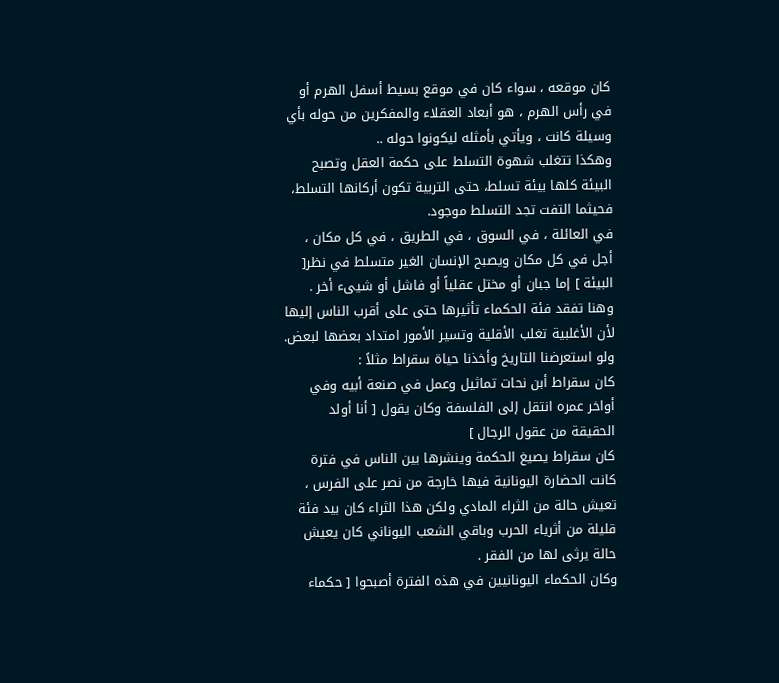كان موقعه ، سواء كان في موقع بسيط أسفل الهرم أو في رأس الهرم ، هو أبعاد العقلاء والمفكرين من حوله بأي وسيلة كانت ، ويأتي بأمثله ليكونوا حوله ..
وهكذا تتغلب شهوة التسلط على حكمة العقل وتصبح البيئة كلها بيئة تسلط، حتى التربية تكون أركانها التسلط، فحيثما التفت تجد التسلط موجود.
في العائلة ، في السوق ، في الطريق ، في كل مكان ، أجل في كل مكان ويصبح الإنسان الغير متسلط في نظر[ البيئة ] إما جبان أو مختل عقلياً أو فاشل أو شيىء أخر .
وهنا تفقد فئة الحكماء تأثيرها حتى على أقرب الناس إليها لأن الأغلبية تغلب الأقلية وتسير الأمور امتداد بعضها لبعض.
ولو استعرضنا التاريخ وأخذنا حياة سقراط مثلاً :
كان سقراط أبن نحات تماثيل وعمل في صنعة أبيه وفي أواخر عمره انتقل إلى الفلسفة وكان يقول [ أنا أولد الحقيقة من عقول الرجال ]
كان سقراط يصيغ الحكمة وينشرها بين الناس في فترة كانت الحضارة اليونانية فيها خارجة من نصر على الفرس ، تعيش حالة من الثراء المادي ولكن هذا الثراء كان بيد فئة قليلة من أثرياء الحرب وباقي الشعب اليوناني كان يعيش حالة يرثى لها من الفقر .
وكان الحكماء اليونانيين في هذه الفترة أصبحوا [ حكماء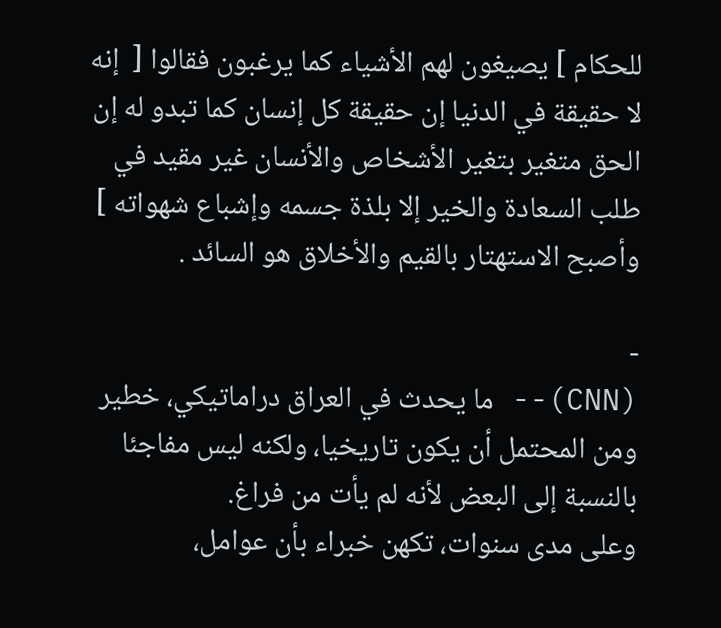للحكام ] يصيغون لهم الأشياء كما يرغبون فقالوا [  إنه لا حقيقة في الدنيا إن حقيقة كل إنسان كما تبدو له إن الحق متغير بتغير الأشخاص والأنسان غير مقيد في طلب السعادة والخير إلا بلذة جسمه وإشباع شهواته ]  وأصبح الاستهتار بالقيم والأخلاق هو السائد .

-
(CNN)-- ما يحدث في العراق دراماتيكي، خطير ومن المحتمل أن يكون تاريخيا، ولكنه ليس مفاجئا بالنسبة إلى البعض لأنه لم يأت من فراغ.
وعلى مدى سنوات، تكهن خبراء بأن عوامل،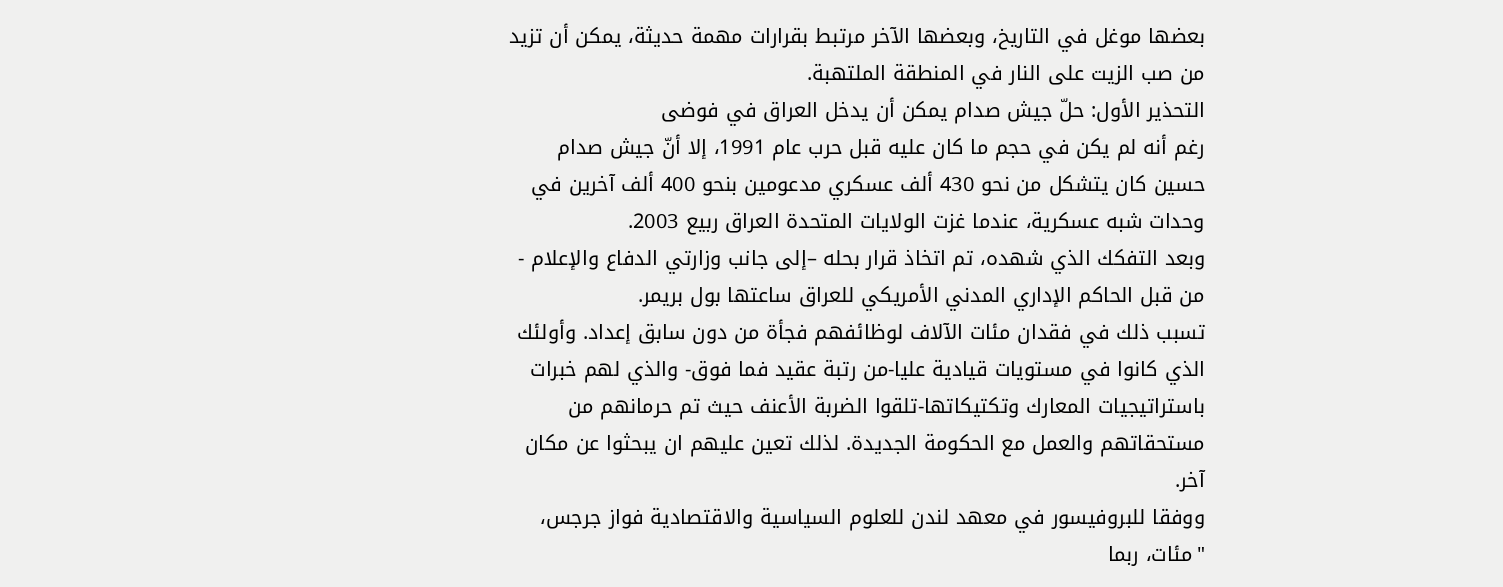بعضها موغل في التاريخ، وبعضها الآخر مرتبط بقرارات مهمة حديثة، يمكن أن تزيد من صب الزيت على النار في المنطقة الملتهبة.
التحذير الأول: حلّ جيش صدام يمكن أن يدخل العراق في فوضى
رغم أنه لم يكن في حجم ما كان عليه قبل حرب عام 1991، إلا أنّ جيش صدام حسين كان يتشكل من نحو 430 ألف عسكري مدعومين بنحو 400 ألف آخرين في وحدات شبه عسكرية، عندما غزت الولايات المتحدة العراق ربيع 2003.
وبعد التفكك الذي شهده، تم اتخاذ قرار بحله –إلى جانب وزارتي الدفاع والإعلام - من قبل الحاكم الإداري المدني الأمريكي للعراق ساعتها بول بريمر.
تسبب ذلك في فقدان مئات الآلاف لوظائفهم فجأة من دون سابق إعداد. وأولئك الذي كانوا في مستويات قيادية عليا-من رتبة عقيد فما فوق- والذي لهم خبرات باستراتيجيات المعارك وتكتيكاتها-تلقوا الضربة الأعنف حيث تم حرمانهم من مستحقاتهم والعمل مع الحكومة الجديدة. لذلك تعين عليهم ان يبحثوا عن مكان آخر.
ووفقا للبروفيسور في معهد لندن للعلوم السياسية والاقتصادية فواز جرجس، "مئات، ربما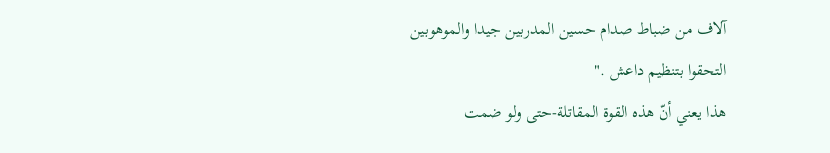آلاف من ضباط صدام حسين المدربين جيدا والموهوبين التحقوا بتنظيم داعش ."
هذا يعني أنّ هذه القوة المقاتلة-حتى ولو ضمت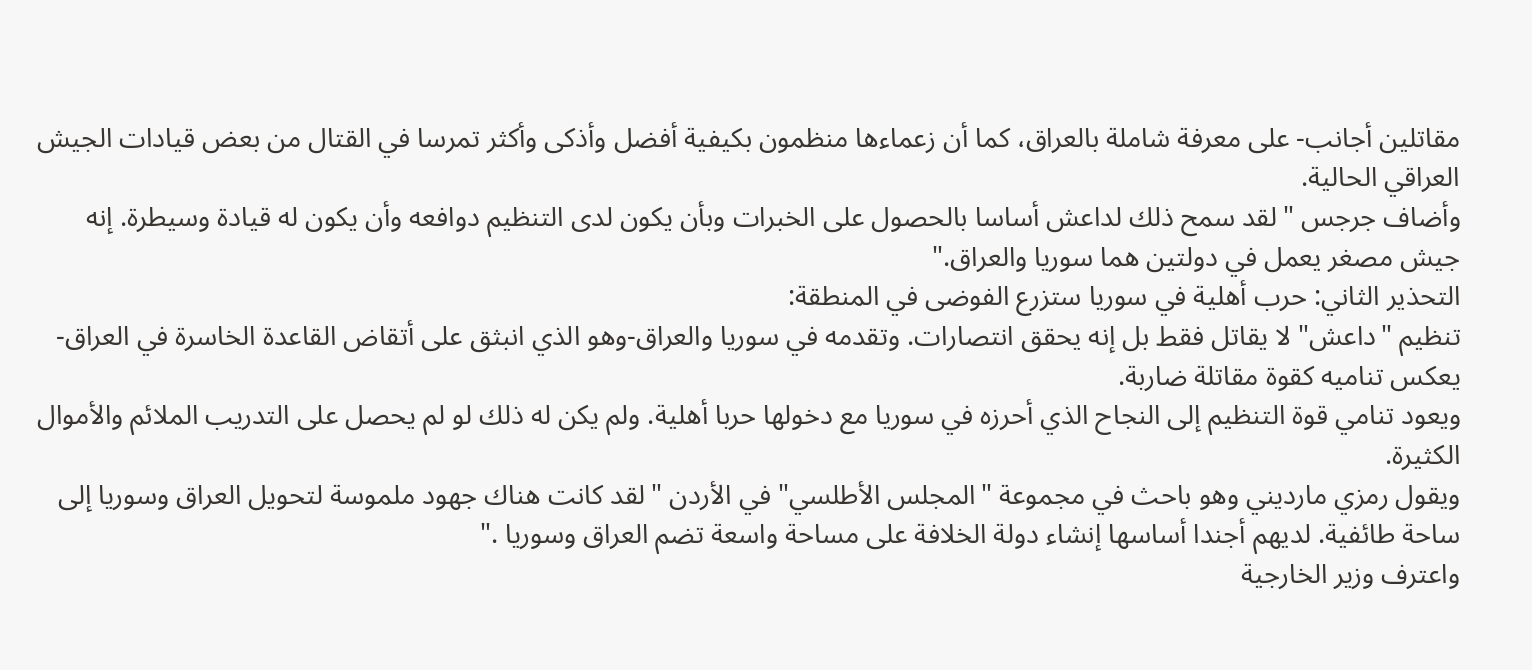مقاتلين أجانب- على معرفة شاملة بالعراق، كما أن زعماءها منظمون بكيفية أفضل وأذكى وأكثر تمرسا في القتال من بعض قيادات الجيش العراقي الحالية.
وأضاف جرجس "لقد سمح ذلك لداعش أساسا بالحصول على الخبرات وبأن يكون لدى التنظيم دوافعه وأن يكون له قيادة وسيطرة. إنه جيش مصغر يعمل في دولتين هما سوريا والعراق."
التحذير الثاني: حرب أهلية في سوريا ستزرع الفوضى في المنطقة:
تنظيم "داعش" لا يقاتل فقط بل إنه يحقق انتصارات. وتقدمه في سوريا والعراق-وهو الذي انبثق على أتقاض القاعدة الخاسرة في العراق- يعكس تناميه كقوة مقاتلة ضاربة.
ويعود تنامي قوة التنظيم إلى النجاح الذي أحرزه في سوريا مع دخولها حربا أهلية. ولم يكن له ذلك لو لم يحصل على التدريب الملائم والأموال الكثيرة.
ويقول رمزي مارديني وهو باحث في مجموعة "المجلس الأطلسي" في الأردن "لقد كانت هناك جهود ملموسة لتحويل العراق وسوريا إلى ساحة طائفية. لديهم أجندا أساسها إنشاء دولة الخلافة على مساحة واسعة تضم العراق وسوريا ."
واعترف وزير الخارجية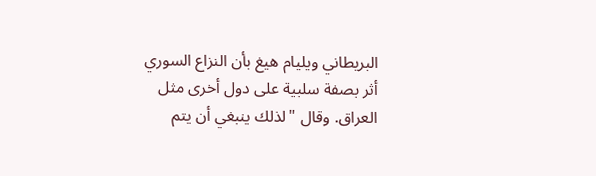البريطاني ويليام هيغ بأن النزاع السوري أثر بصفة سلبية على دول أخرى مثل العراق. وقال "لذلك ينبغي أن يتم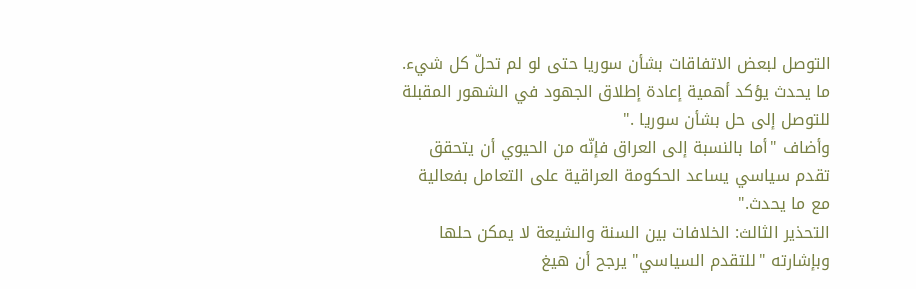التوصل لبعض الاتفاقات بشأن سوريا حتى لو لم تحلّ كل شيء. ما يحدث يؤكد أهمية إعادة إطلاق الجهود في الشهور المقبلة للتوصل إلى حل بشأن سوريا ."
وأضاف "أما بالنسبة إلى العراق فإنّه من الحيوي أن يتحقق تقدم سياسي يساعد الحكومة العراقية على التعامل بفعالية مع ما يحدث."
التحذير الثالث: الخلافات بين السنة والشيعة لا يمكن حلها
وبإشارته "للتقدم السياسي" يرجح أن هيغ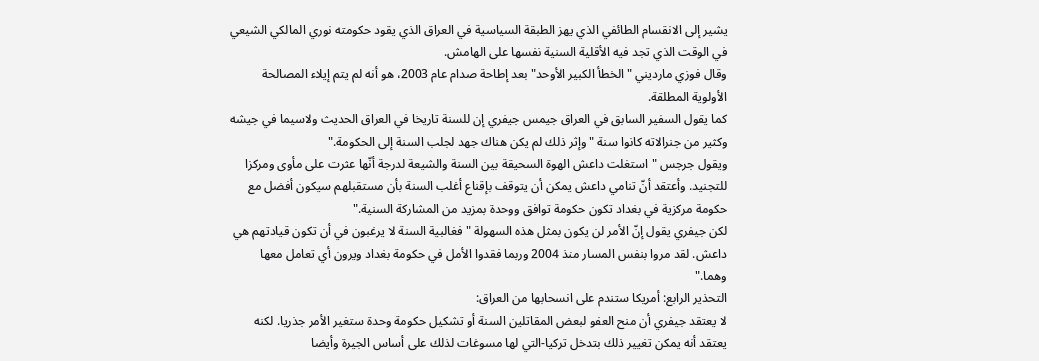يشير إلى الانقسام الطائفي الذي يهز الطبقة السياسية في العراق الذي يقود حكومته نوري المالكي الشيعي في الوقت الذي تجد فيه الأقلية السنية نفسها على الهامش.
وقال فوزي مارديني "الخطأ الكبير الأوحد" بعد إطاحة صدام عام 2003، هو أنه لم يتم إيلاء المصالحة الأولوية المطلقة.
كما يقول السفير السابق في العراق جيمس جيفري إن للسنة تاريخا في العراق الحديث ولاسيما في جيشه وكثير من جنرالاته كانوا سنة "وإثر ذلك لم يكن هناك جهد لجلب السنة إلى الحكومة."
ويقول جرجس "استغلت داعش الهوة السحيقة بين السنة والشيعة لدرجة أنّها عثرت على مأوى ومركزا للتجنيد. وأعتقد أنّ تنامي داعش يمكن أن يتوقف بإقناع أغلب السنة بأن مستقبلهم سيكون أفضل مع حكومة مركزية في بغداد تكون حكومة توافق ووحدة بمزيد من المشاركة السنية."
لكن جيفري يقول إنّ الأمر لن يكون بمثل هذه السهولة "فغالبية السنة لا يرغبون في أن تكون قيادتهم هي داعش. لقد مروا بنفس المسار منذ 2004 وربما فقدوا الأمل في حكومة بغداد ويرون أي تعامل معها وهما."
التحذير الرابع: أمريكا ستندم على انسحابها من العراق:
لا يعتقد جيفري أن منح العفو لبعض المقاتلين السنة أو تشكيل حكومة وحدة ستغير الأمر جذريا. لكنه يعتقد أنه يمكن تغيير ذلك بتدخل تركيا-التي لها مسوغات لذلك على أساس الجيرة وأيضا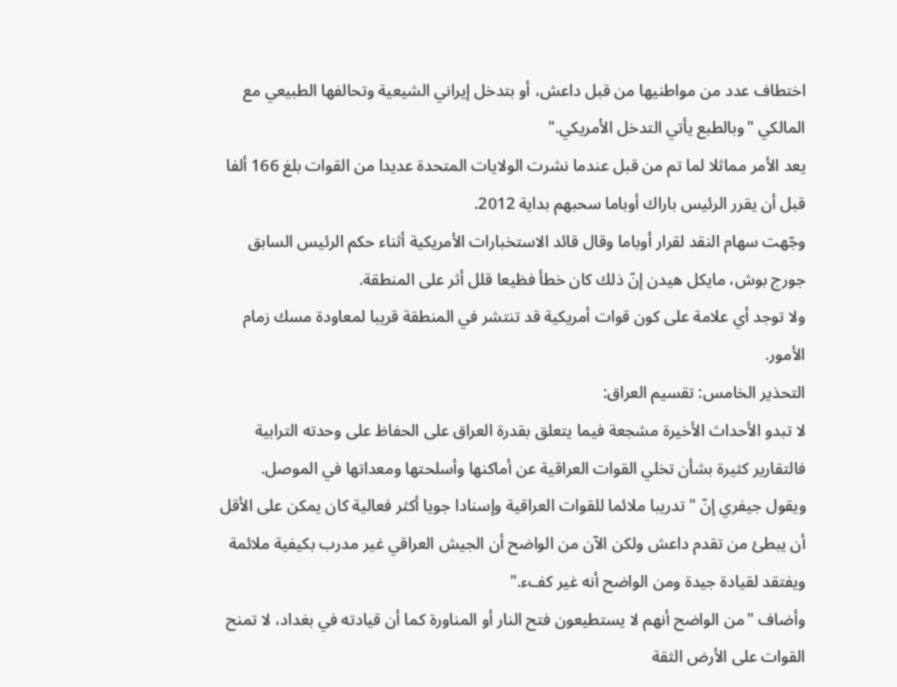اختطاف عدد من مواطنيها من قبل داعش، أو بتدخل إيراني الشيعية وتحالفها الطبيعي مع المالكي "وبالطبع يأتي التدخل الأمريكي."
يعد الأمر مماثلا لما تم من قبل عندما نشرت الولايات المتحدة عديدا من القوات بلغ 166 ألفا قبل أن يقرر الرئيس باراك أوباما سحبهم بداية 2012.
وجّهت سهام النقد لقرار أوباما وقال قائد الاستخبارات الأمريكية أثناء حكم الرئيس السابق جورج بوش، مايكل هيدن إنّ ذلك كان خطأ فظيعا قلل أثر على المنطقة.
ولا توجد أي علامة على كون قوات أمريكية قد تنتشر في المنطقة قريبا لمعاودة مسك زمام الأمور.
التحذير الخامس: تقسيم العراق:
لا تبدو الأحداث الأخيرة مشجعة فيما يتعلق بقدرة العراق على الحفاظ على وحدته الترابية فالتقارير كثيرة بشأن تخلي القوات العراقية عن أماكنها وأسلحتها ومعداتها في الموصل.
ويقول جيفري إنّ "تدريبا ملائما للقوات العراقية وإسنادا جويا أكثر فعالية كان يمكن على الأقل أن يبطئ من تقدم داعش ولكن الآن من الواضح أن الجيش العراقي غير مدرب بكيفية ملائمة ويفتقد لقيادة جيدة ومن الواضح أنه غير كفء."
وأضاف "من الواضح أنهم لا يستطيعون فتح النار أو المناورة كما أن قيادته في بغداد، لا تمنح القوات على الأرض الثقة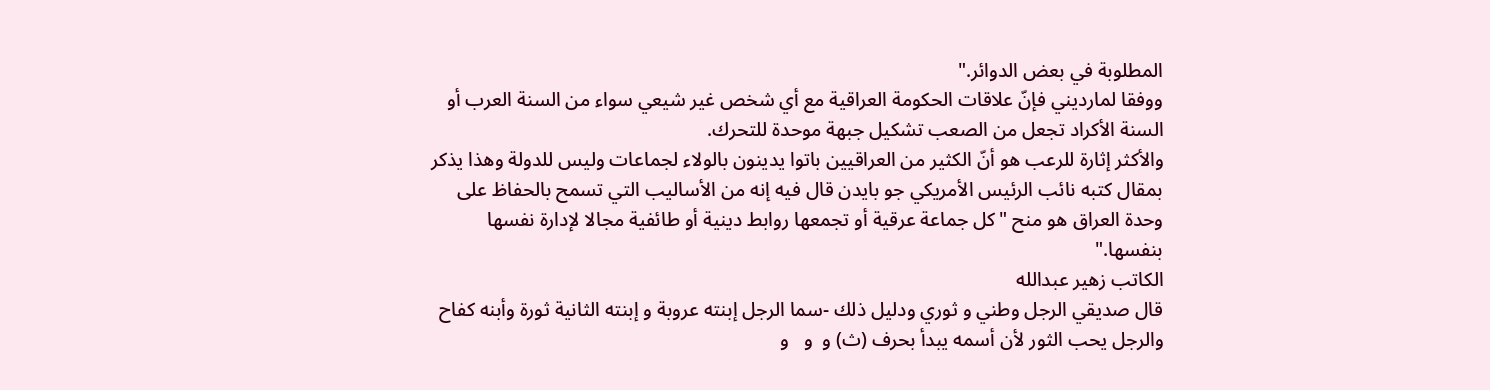المطلوبة في بعض الدوائر."
ووفقا لمارديني فإنّ علاقات الحكومة العراقية مع أي شخص غير شيعي سواء من السنة العرب أو السنة الأكراد تجعل من الصعب تشكيل جبهة موحدة للتحرك.
والأكثر إثارة للرعب هو أنّ الكثير من العراقيين باتوا يدينون بالولاء لجماعات وليس للدولة وهذا يذكر بمقال كتبه نائب الرئيس الأمريكي جو بايدن قال فيه إنه من الأساليب التي تسمح بالحفاظ على وحدة العراق هو منح "كل جماعة عرقية أو تجمعها روابط دينية أو طائفية مجالا لإدارة نفسها بنفسها."
الكاتب زهير عبدالله
قال صديقي الرجل وطني و ثوري ودليل ذلك -سما الرجل إبنته عروبة و إبنته الثانية ثورة وأبنه كفاح والرجل يحب الثور لأن أسمه يبدأ بحرف (ث) و  و   و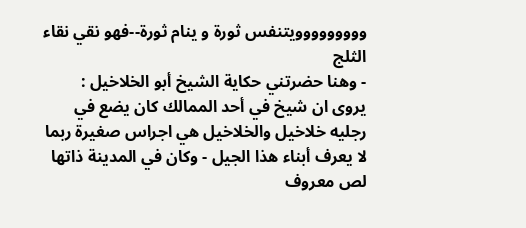ووووووووويتنفس ثورة و ينام ثورة--فهو نقي نقاء الثلج
- وهنا حضرتني حكاية الشيخ أبو الخلاخيل :
يروى ان شيخ في أحد الممالك كان يضع في رجليه خلاخيل والخلاخيل هي اجراس صغيرة ربما لا يعرف أبناء هذا الجيل - وكان في المدينة ذاتها لص معروف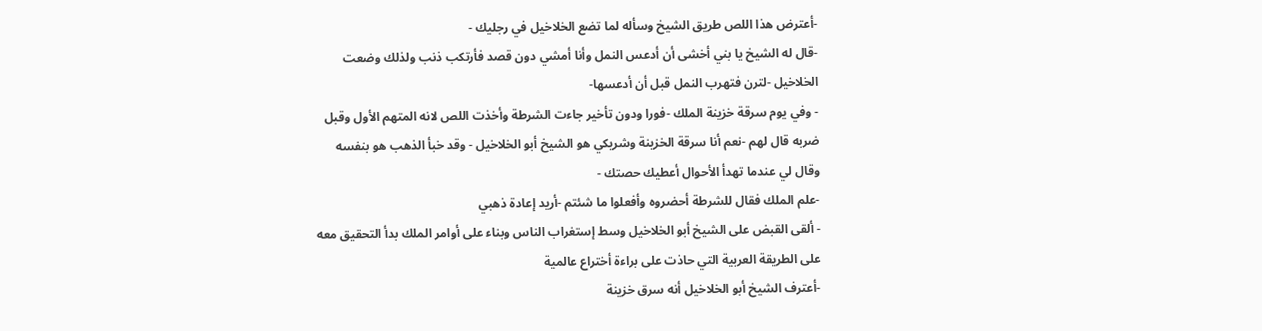-أعترض هذا اللص طريق الشيخ وسأله لما تضع الخلاخيل في رجليك -
-قال له الشيخ يا بني أخشى أن أدعس النمل وأنا أمشي دون قصد فأرتكب ذنب ولذلك وضعت الخلاخيل -لترن فتهرب النمل قبل أن أدعسها-
- وفي يوم سرقة خزينة الملك -فورا ودون تأخير جاءت الشرطة وأخذت اللص لانه المتهم الأول وقبل ضربه قال لهم -نعم أنا سرقة الخزينة وشريكي هو الشيخ أبو الخلاخيل - وقد خبأ الذهب هو بنفسه وقال لي عندما تهدأ الأحوال أعطيك حصتك -
-علم الملك فقال للشرطة أحضروه وأفعلوا ما شئتم -أريد إعادة ذهبي
- ألقى القبض على الشيخ أبو الخلاخيل وسط إستغراب الناس وبناء على أوامر الملك بدأ التحقيق معه على الطريقة العربية التي حاذت على براءة أختراع عالمية
-أعترف الشيخ أبو الخلاخيل أنه سرق خزينة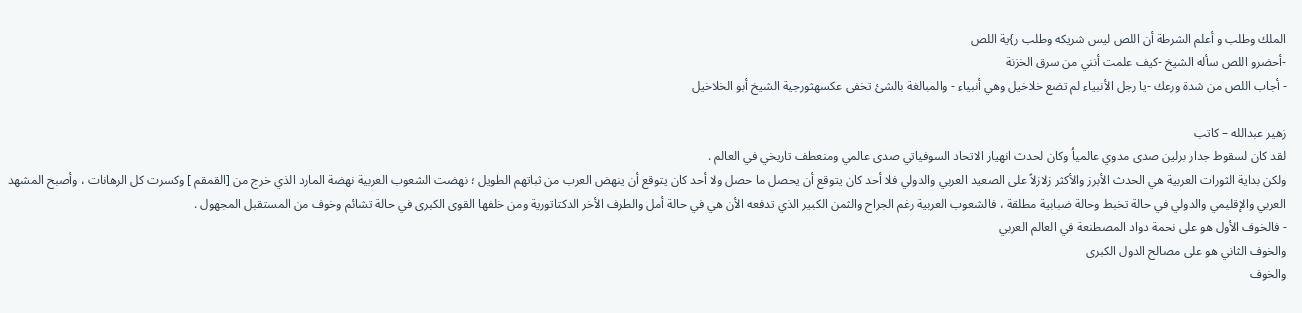الملك وطلب و أعلم الشرطة أن اللص ليس شريكه وطلب ر}ية اللص
-أحضرو اللص سأله الشيخ -كيف علمت أنني من سرق الخزنة
- أجاب اللص من شدة ورعك -يا رجل الأنبياء لم تضع خلاخيل وهي أنبياء - والمبالغة بالشئ تخفى عكسهثورجية الشيخ أبو الخلاخيل

زهير عبدالله – كاتب
لقد كان لسقوط جدار برلين صدى مدوي عالمياُ وكان لحدث انهيار الاتحاد السوفياتي صدى عالمي ومنعطف تاريخي في العالم .
ولكن بداية الثورات العربية هي الحدث الأبرز والأكثر زلازلاً على الصعيد العربي والدولي فلا أحد كان يتوقع أن يحصل ما حصل ولا أحد كان يتوقع أن ينهض العرب من ثباتهم الطويل ؛ نهضت الشعوب العربية نهضة المارد الذي خرج من [القمقم ] وكسرت كل الرهانات ، وأصبح المشهد العربي والإقليمي والدولي في حالة تخبط وحالة ضبابية مطلقة ، فالشعوب العربية رغم الجراح والثمن الكبير الذي تدفعه الأن هي في حالة أمل والطرف الأخر الدكتاتورية ومن خلفها القوى الكبرى في حالة تشائم وخوف من المستقبل المجهول .
- فالخوف الأول هو على نحمة دواد المصطنعة في العالم العربي
والخوف الثاني هو على مصالح الدول الكبرى
والخوف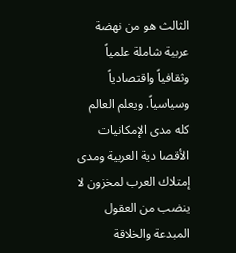الثالث هو من نهضة عربية شاملة علمياً وثقافياً واقتصادياً وسياسياً. ويعلم العالم كله مدى الإمكانيات الأقصا دية العربية ومدى إمتلاك العرب لمخزون لا ينضب من العقول المبدعة والخلاقة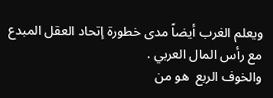ويعلم الغرب أيضاً مدى خطورة إتحاد العقل المبدع مع رأس المال العربي .
والخوف الربع  هو من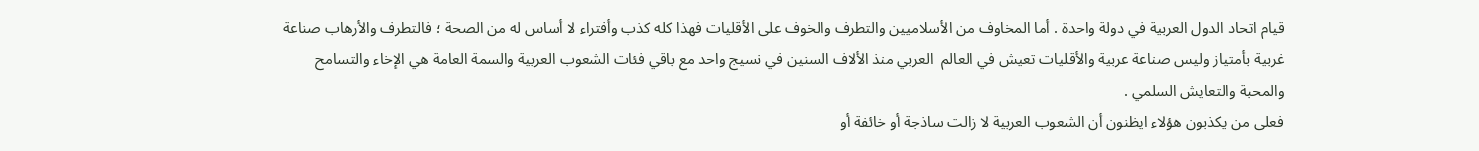قيام اتحاد الدول العربية في دولة واحدة . أما المخاوف من الأسلاميين والتطرف والخوف على الأقليات فهذا كله كذب وأفتراء لا أساس له من الصحة ؛ فالتطرف والأرهاب صناعة غربية بأمتياز وليس صناعة عربية والأقليات تعيش في العالم  العربي منذ الألاف السنين في نسيج واحد مع باقي فئات الشعوب العربية والسمة العامة هي الإخاء والتسامح والمحبة والتعايش السلمي .
فعلى من يكذبون هؤلاء ايظنون أن الشعوب العربية لا زالت ساذجة أو خائفة أو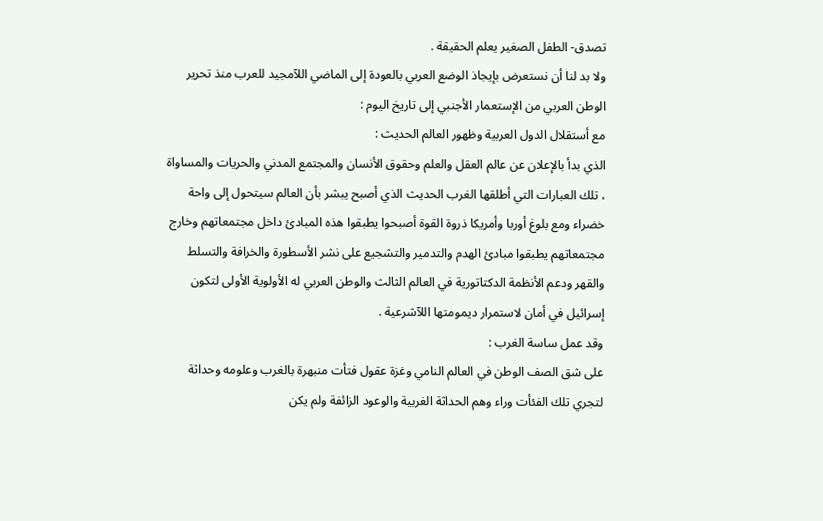تصدق- الطفل الصغير يعلم الحقيقة .
ولا بد لنا أن نستعرض بإيجاذ الوضع العربي بالعودة إلى الماضي اللآمجيد للعرب منذ تحرير الوطن العربي من الإستعمار الأجنبي إلى تاريخ اليوم :
مع أستقلال الدول العربية وظهور العالم الحديث :
الذي بدأ بالإعلان عن عالم العقل والعلم وحقوق الأنسان والمجتمع المدني والحريات والمساواة ، تلك العبارات التي أطلقها الغرب الحديث الذي أصبح يبشر بأن العالم سيتحول إلى واحة خضراء ومع بلوغ أوربا وأمريكا ذروة القوة أصبحوا يطبقوا هذه المبادئ داخل مجتمعاتهم وخارج مجتمعاتهم يطبقوا مبادئ الهدم والتدمير والتشجيع على نشر الأسطورة والخرافة والتسلط والقهر ودعم الأنظمة الدكتاتورية في العالم الثالث والوطن العربي له الأولوية الأولى لتكون إسرائيل في أمان لاستمرار ديمومتها اللآشرعية .
وقد عمل ساسة الغرب :
على شق الصف الوطن في العالم النامي وغزة عقول فتأت منبهرة بالغرب وعلومه وحداثة لتجري تلك الفئأت وراء وهم الحداثة الغربية والوعود الزائفة ولم يكن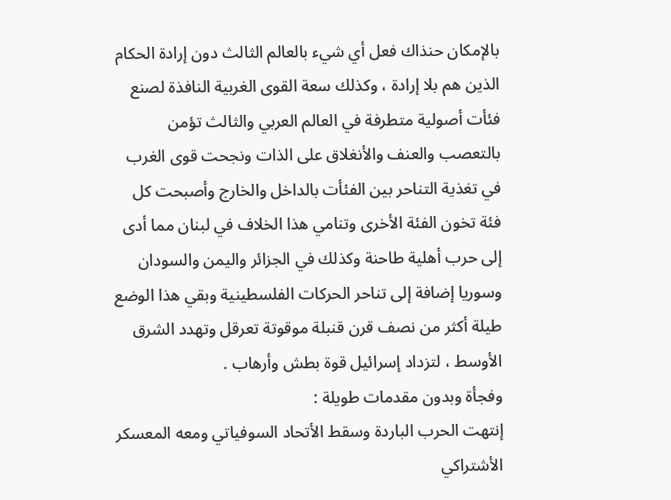بالإمكان حنذاك فعل أي شيء بالعالم الثالث دون إرادة الحكام الذين هم بلا إرادة ، وكذلك سعة القوى الغربية النافذة لصنع فئأت أصولية متطرفة في العالم العربي والثالث تؤمن بالتعصب والعنف والأنغلاق على الذات ونجحت قوى الغرب في تغذية التناحر بين الفئأت بالداخل والخارج وأصبحت كل فئة تخون الفئة الأخرى وتنامي هذا الخلاف في لبنان مما أدى إلى حرب أهلية طاحنة وكذلك في الجزائر واليمن والسودان وسوريا إضافة إلى تناحر الحركات الفلسطينية وبقي هذا الوضع طيلة أكثر من نصف قرن قنبلة موقوتة تعرقل وتهدد الشرق الأوسط ، لتزداد إسرائيل قوة بطش وأرهاب .
وفجأة وبدون مقدمات طويلة :
إنتهت الحرب الباردة وسقط الأتحاد السوفياتي ومعه المعسكر الأشتراكي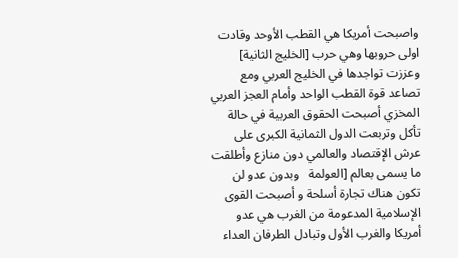واصبحت أمريكا هي القطب الأوحد وقادت اولى حروبها وهي حرب [الخليج الثانية] وعززت تواجدها في الخليج العربي ومع تصاعد قوة القطب الواحد وأمام العجز العربي المخزي أصبحت الحقوق العربية في حالة تأكل وتربعت الدول الثمانية الكبرى على عرش الإقتصاد والعالمي دون منازع وأطلقت ما يسمى بعالم [العولمة   وبدون عدو لن تكون هناك تجارة أسلحة و أصبحت القوى الإسلامية المدعومة من الغرب هي عدو أمريكا والغرب الأول وتبادل الطرفان العداء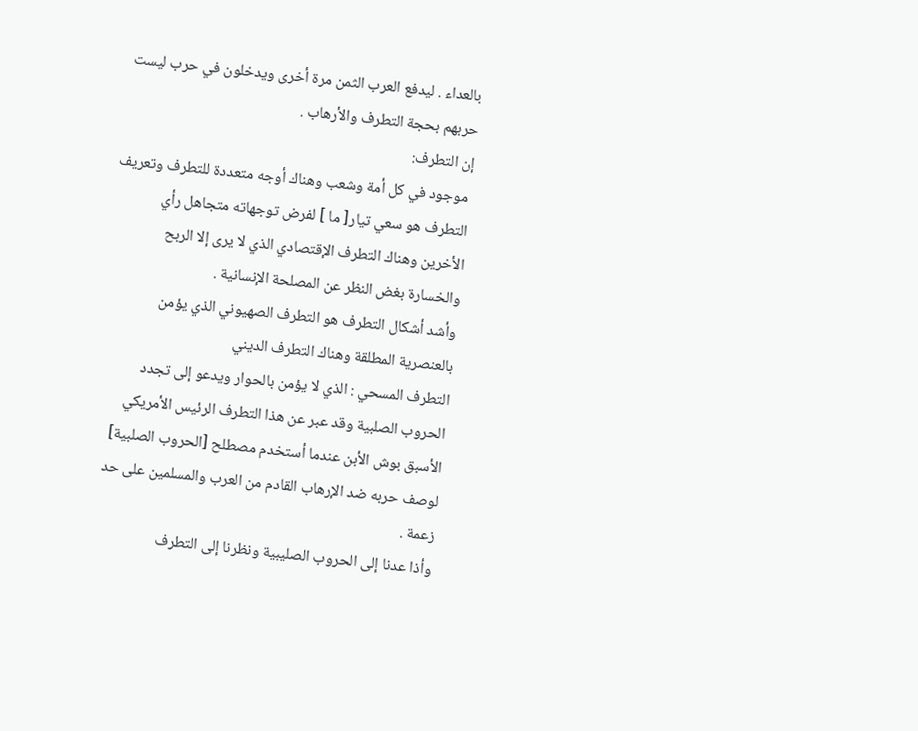بالعداء . ليدفع العرب الثمن مرة أخرى ويدخلون في حرب ليست حربهم بحجة التطرف والأرهاب .
إن التطرف:
 موجود في كل أمة وشعب وهناك أوجه متعددة للتطرف وتعريف التطرف هو سعي تيار[ ما ] لفرض توجهاته متجاهل رأي الأخرين وهناك التطرف الإقتصادي الذي لا يرى إلا الربح والخسارة بغض النظر عن المصلحة الإنسانية .
وأشد أشكال التطرف هو التطرف الصهيوني الذي يؤمن بالعنصرية المطلقة وهناك التطرف الديني
التطرف المسحي : الذي لا يؤمن بالحوار ويدعو إلى تجدد الحروب الصلبية وقد عبر عن هذا التطرف الرئيس الأمريكي الأسبق بوش الأبن عندما أستخدم مصطلح [الحروب الصلبية] لوصف حربه ضد الإرهاب القادم من العرب والمسلمين على حد زعمة .
وأذا عدنا إلى الحروب الصليبية ونظرنا إلى التطرف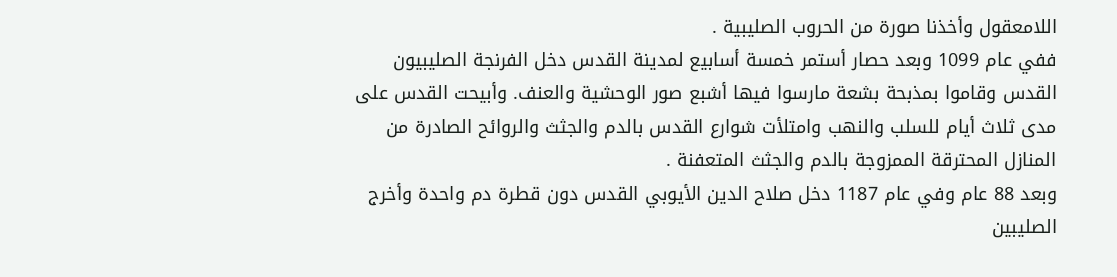اللامعقول وأخذنا صورة من الحروب الصليبية .
ففي عام 1099 وبعد حصار أستمر خمسة أسابيع لمدينة القدس دخل الفرنجة الصليبيون القدس وقاموا بمذبحة بشعة مارسوا فيها أشبع صور الوحشية والعنف. وأبيحت القدس على مدى ثلاث أيام للسلب والنهب وامتلأت شوارع القدس بالدم والجثث والروائح الصادرة من المنازل المحترقة الممزوجة بالدم والجثث المتعفنة .
وبعد 88 عام وفي عام 1187 دخل صلاح الدين الأيوبي القدس دون قطرة دم واحدة وأخرج الصليبين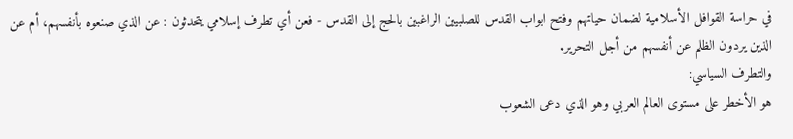في حراسة القوافل الأسلامية لضمان حياتهم وفتح ابواب القدس للصلبيين الراغبين بالحج إلى القدس - فعن أي تطرف إسلامي يتحدثون : عن الذي صنعوه بأنفسهم، أم عن الذين يردون الظلم عن أنفسهم من أجل التحرير.
والتطرف السياسي:
هو الأخطر على مستوى العالم العربي وهو الذي دعى الشعوب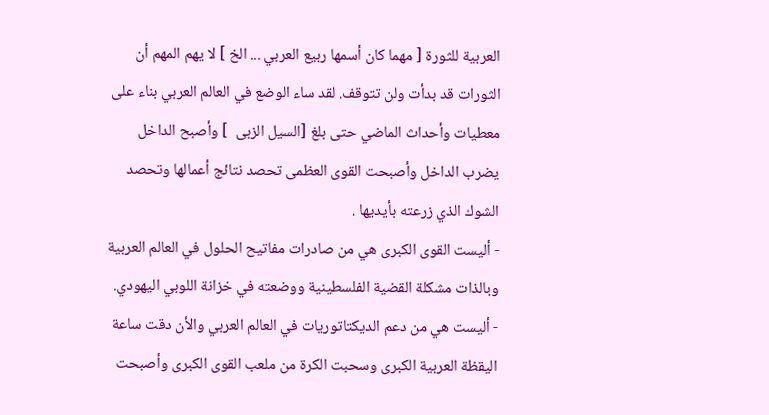العربية للثورة [ مهما كان أسمها ربيع العربي ... الخ ] لا يهم المهم أن الثورات قد بدأت ولن تتوقف. لقد ساء الوضع في العالم العربي بناء على معطيات وأحداث الماضي حتى بلغ [السيل الزبى  ] وأصبح الداخل يضرب الداخل وأصبحت القوى العظمى تحصد نتائج أعمالها وتحصد الشوك الذي زرعته بأيديها .
- أليست القوى الكبرى هي من صادرات مفاتيح الحلول في العالم العربية وبالذات مشكلة القضية الفلسطينية ووضعته في خزانة اللوبي اليهودي.
- أليست هي من دعم الديكتاتوريات في العالم العربي والأن دقت ساعة اليقظة العربية الكبرى وسحبت الكرة من ملعب القوى الكبرى وأصبحت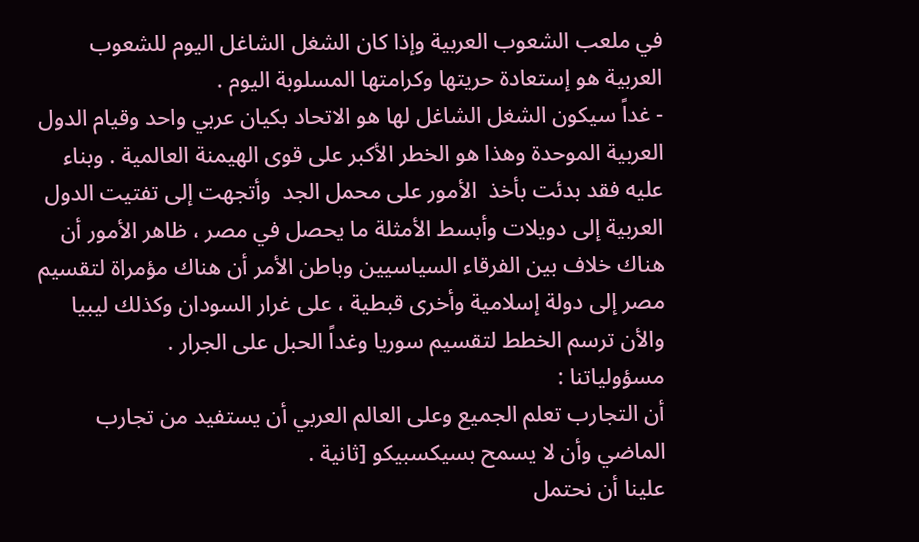في ملعب الشعوب العربية وإذا كان الشغل الشاغل اليوم للشعوب العربية هو إستعادة حريتها وكرامتها المسلوبة اليوم .
- غداً سيكون الشغل الشاغل لها هو الاتحاد بكيان عربي واحد وقيام الدول العربية الموحدة وهذا هو الخطر الأكبر على قوى الهيمنة العالمية . وبناء عليه فقد بدئت بأخذ  الأمور على محمل الجد  وأتجهت إلى تفتيت الدول العربية إلى دويلات وأبسط الأمثلة ما يحصل في مصر ، ظاهر الأمور أن هناك خلاف بين الفرقاء السياسيين وباطن الأمر أن هناك مؤمراة لتقسيم مصر إلى دولة إسلامية وأخرى قبطية ، على غرار السودان وكذلك ليبيا والأن ترسم الخطط لتقسيم سوريا وغداً الحبل على الجرار .
مسؤولياتنا :
أن التجارب تعلم الجميع وعلى العالم العربي أن يستفيد من تجارب الماضي وأن لا يسمح بسيكسبيكو [ثانية .
علينا أن نحتمل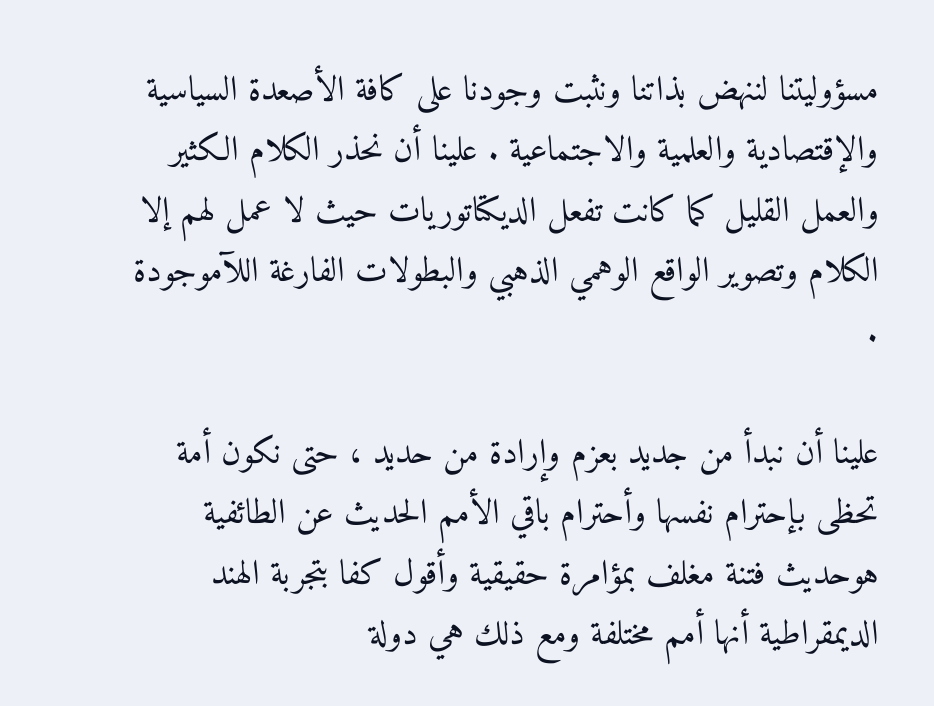مسؤوليتنا لننهض بذاتنا ونثبت وجودنا على كافة الأصعدة السياسية والإقتصادية والعلمية والاجتماعية . علينا أن نحذر الكلام الكثير والعمل القليل كما كانت تفعل الديكتاتوريات حيث لا عمل لهم إلا الكلام وتصوير الواقع الوهمي الذهبي والبطولات الفارغة اللآموجودة .

علينا أن نبدأ من جديد بعزم وإرادة من حديد ، حتى نكون أمة تحظى بإحترام نفسها وأحترام باقي الأمم الحديث عن الطائفية هوحديث فتنة مغلف بمؤامرة حقيقية وأقول كفا بتجربة الهند الديمقراطية أنها أمم مختلفة ومع ذلك هي دولة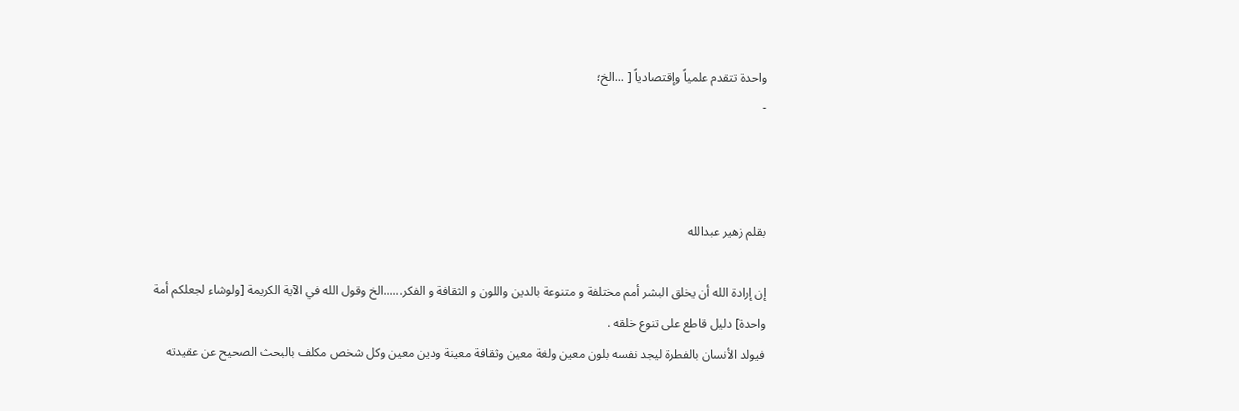واحدة تتقدم علمياً وإقتصادياً [ ...الخ؛
-



بقلم زهير عبدالله

إن إرادة الله أن يخلق البشر أمم مختلفة و متنوعة بالدين واللون و الثقافة و الفكر......الخ وقول الله في الآية الكريمة [ولوشاء لجعلكم أمة واحدة] دليل قاطع على تنوع خلقه .
فيولد الأنسان بالفطرة ليجد نفسه بلون معين ولغة معين وثقافة معينة ودين معين وكل شخص مكلف بالبحث الصحيح عن عقيدته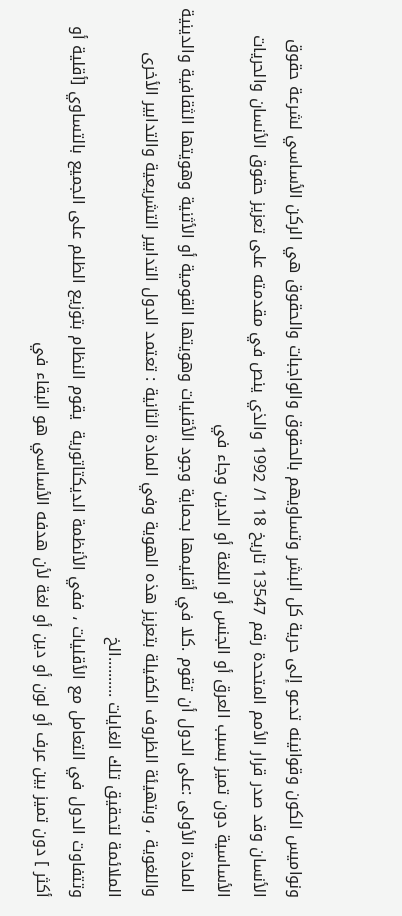ونواميس الكون وقوانينه تدعو إلى حرية كل البشر وتساويهم بالحقوق والواجبات والحقوق هي الركن الأساسي لشرعة حقوق الأنسان وقد صدر قرار الأمم المتحدة رقم 13547 تاريخ 18 1/ 1992 والذي ينص في مقدمته على تعزيز حقوق الأنسان والحريات الأساسية دون تميز بسبب العرق أو الجنس أو اللغة أو الدين وجاء في
 المادة الأولى :على الدول أن تقوم .كلا في أقليمها بحماية وجود الأقليات وهويتها القومية أو الأثنية وهويتها الثقافية والدينية واللغوية ، وبتهيئة الظروف الكفيلة بتعزيز هذه الهوية وفي المادة الثانية : تعتمد الدول التدابير التشريعية والتدابير الأخرى الملائمة لتحقيق تلك الغايات ..........الخ
وتتفاوت الدول في التعامل مع الأقليات ، ففي الأنظمة الديكتاتورية  يقوم النظام بتوزيع الظلم على الجميع بالتساوي [أقلية أو أكثر ] دون تميز بين عرف أو لون أو دين أو لغة لأن هدفه الأساسي هو البقاء في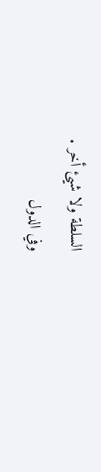السلطة ولا شيئ أخر .
وفي الدول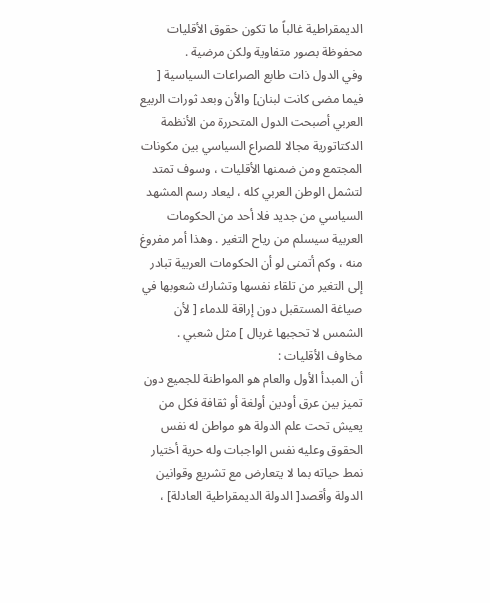الديمقراطية غالباً ما تكون حقوق الأقليات محفوظة بصور متفاوية ولكن مرضية .
وفي الدول ذات طابع الصراعات السياسية [  فيما مضى كانت لبنان] والأن وبعد ثورات الربيع العربي أصبحت الدول المتحررة من الأنظمة الدكتاتورية مجالا للصراع السياسي بين مكونات المجتمع ومن ضمنها الأقليات ، وسوف تمتد لتشمل الوطن العربي كله ، ليعاد رسم المشهد السياسي من جديد فلا أحد من الحكومات العربية سيسلم من رياح التغير . وهذا أمر مفروغ منه ، وكم أتمنى لو أن الحكومات العربية تبادر إلى التغير من تلقاء نفسها وتشارك شعوبها في صياغة المستقبل دون إراقة للدماء [ لأن الشمس لا تحجبها غربال ] مثل شعبي .
مخاوف الأقليات :
أن المبدأ الأول والعام هو المواطنة للجميع دون تميز بين عرق أودين أولغة أو ثقافة فكل من يعيش تحت علم الدولة هو مواطن له نفس الحقوق وعليه نفس الواجبات وله حرية أختيار نمط حياته بما لا يتعارض مع تشريع وقوانين الدولة وأقصد[ الدولة الديمقراطية العادلة] ،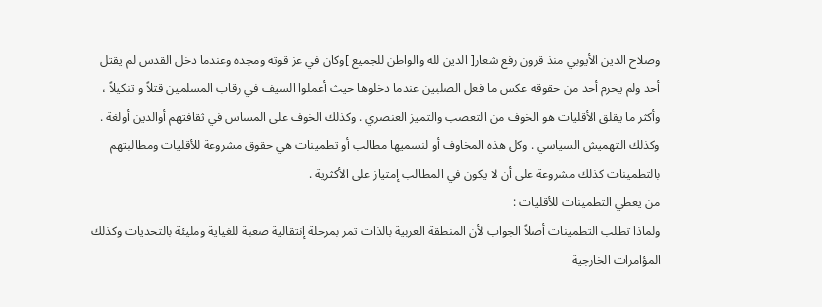وصلاح الدين الأيوبي منذ قرون رفع شعار[ الدين لله والواطن للجميع ]وكان في عز قوته ومجده وعندما دخل القدس لم يقتل أحد ولم يحرم أحد من حقوقه عكس ما فعل الصلبين عندما دخلوها حيث أعملوا السيف في رقاب المسلمين قتلاً و تنكيلاً ، وأكثر ما يقلق الأقليات هو الخوف من التعصب والتميز العنصري . وكذلك الخوف على المساس في ثقافتهم أوالدين أولغة . وكذلك التهميش السياسي . وكل هذه المخاوف أو لنسميها مطالب أو تطمينات هي حقوق مشروعة للأقليات ومطالبتهم بالتطمينات كذلك مشروعة على أن لا يكون في المطالب إمتياز على الأكثرية .
من يعطي التطمينات للأقليات :
ولماذا تطلب التطمينات أصلاً الجواب لأن المنطقة العربية بالذات تمر بمرحلة إنتقالية صعبة للغياية ومليئة بالتحديات وكذلك المؤامرات الخارجية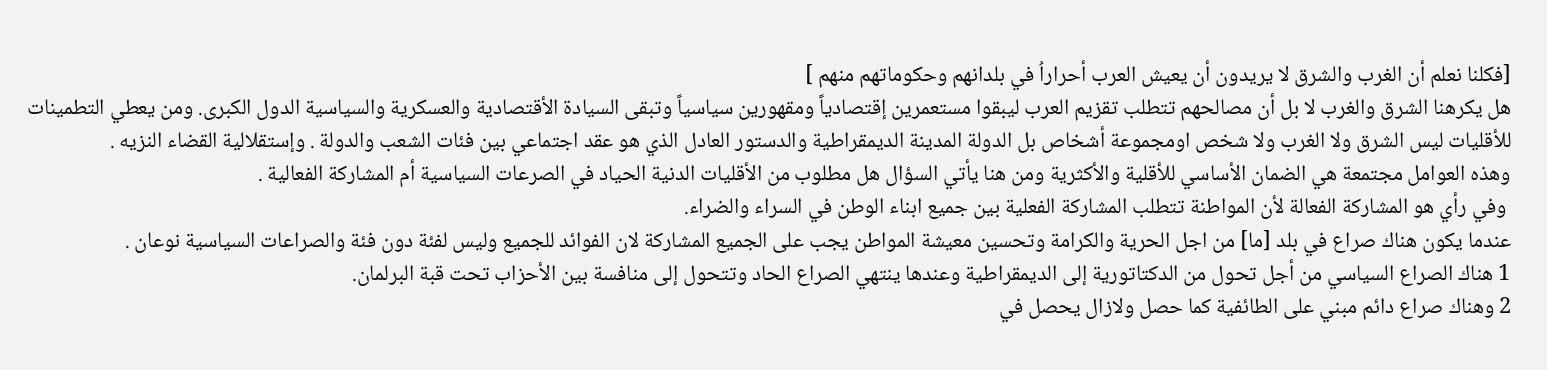[فكلنا نعلم أن الغرب والشرق لا يريدون أن يعيش العرب أحراراُ في بلدانهم وحكوماتهم منهم ]
هل يكرهنا الشرق والغرب لا بل أن مصالحهم تتطلب تقزيم العرب ليبقوا مستعمرين إقتصادياً ومقهورين سياسياً وتبقى السيادة الأقتصادية والعسكرية والسياسية الدول الكبرى. ومن يعطي التطمينات للأقليات ليس الشرق ولا الغرب ولا شخص اومجموعة أشخاص بل الدولة المدينة الديمقراطية والدستور العادل الذي هو عقد اجتماعي بين فئات الشعب والدولة . وإستقلالية القضاء النزيه .
وهذه العوامل مجتمعة هي الضمان الأساسي للأقلية والأكثرية ومن هنا يأتي السؤال هل مطلوب من الأقليات الدنية الحياد في الصرعات السياسية أم المشاركة الفعالية .
 وفي رأي هو المشاركة الفعالة لأن المواطنة تتطلب المشاركة الفعلية بين جميع ابناء الوطن في السراء والضراء.
عندما يكون هناك صراع في بلد [ما] من اجل الحرية والكرامة وتحسين معيشة المواطن يجب على الجميع المشاركة لان الفوائد للجميع وليس لفئة دون فئة والصراعات السياسية نوعان .
1 هناك الصراع السياسي من أجل تحول من الدكتاتورية إلى الديمقراطية وعندها ينتهي الصراع الحاد وتتحول إلى منافسة بين الأحزاب تحت قبة البرلمان.
2 وهناك صراع دائم مبني على الطائفية كما حصل ولازال يحصل في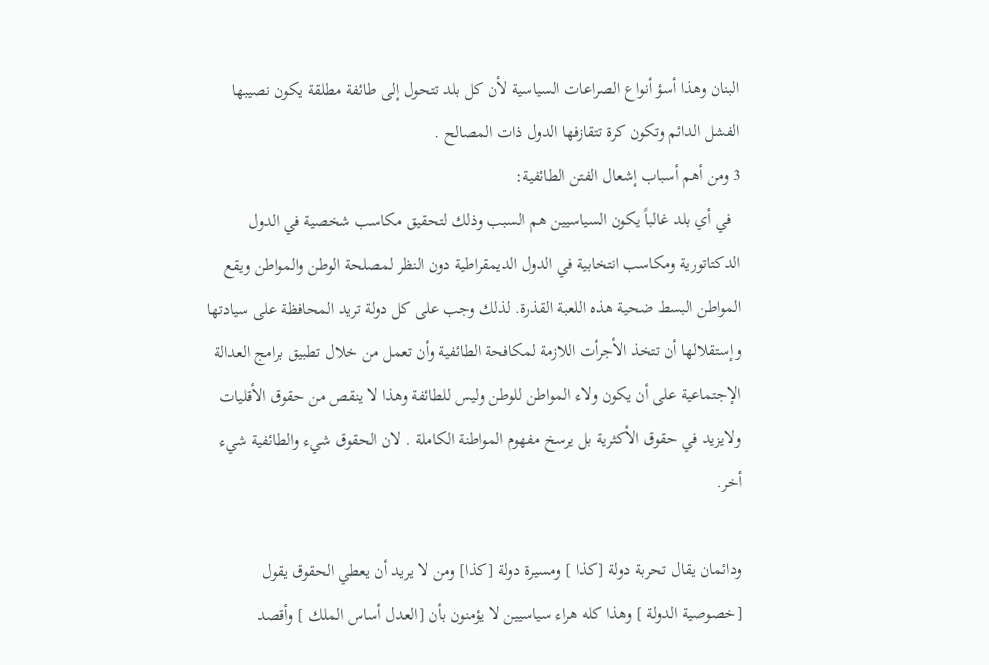البنان وهذا أسؤ أنواع الصراعات السياسية لأن كل بلد تتحول إلى طائفة مطلقة يكون نصيبها الفشل الدائم وتكون كرة تتقازفها الدول ذات المصالح .
3 ومن أهم أسباب إشعال الفتن الطائفية:
  في أي بلد غالباً يكون السياسيين هم السبب وذلك لتحقيق مكاسب شخصية في الدول الدكتاتورية ومكاسب انتخابية في الدول الديمقراطية دون النظر لمصلحة الوطن والمواطن ويقع المواطن البسط ضحية هذه اللعبة القذرة. لذلك وجب على كل دولة تريد المحافظة على سيادتها وإستقلالها أن تتخذ الأجرأت اللازمة لمكافحة الطائفية وأن تعمل من خلال تطبيق برامج العدالة الإجتماعية على أن يكون ولاء المواطن للوطن وليس للطائفة وهذا لا ينقص من حقوق الأقليات ولايزيد في حقوق الأكثرية بل يرسخ مفهوم المواطنة الكاملة . لان الحقوق شيء والطائفية شيء أخر.

ودائمان يقال تحربة دولة [كذا ] ومسيرة دولة [كذا] ومن لا يريد أن يعطي الحقوق يقول [خصوصية الدولة ] وهذا كله هراء سياسيين لا يؤمنون بأن [العدل أساس الملك ] وأقصد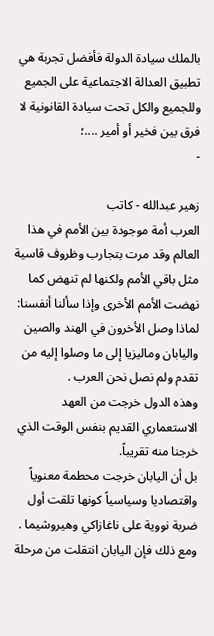بالملك سيادة الدولة فأفضل تجربة هي تطبيق العدالة الاجتماعية على الجميع وللجميع والكل تحت سيادة القانونية لا فرق بين فخير أو أمير ....؛
-

زهير عبدالله - كاتب
العرب أمة موجودة بين الأمم في هذا العالم وقد مرت بتجارب وظروف قاسية مثل باقي الأمم ولكنها لم تنهض كما نهضت الأمم الأخرى وإذا سألنا أنفسنا:
لماذا وصل الأخرون في الهند والصين واليابان وماليزيا إلى ما وصلوا إليه من تقدم ولم نصل نحن العرب .
وهذه الدول خرجت من العهد الاستعماري القديم بنفس الوقت الذي خرجنا منه تقريباً.
بل أن اليابان خرجت محطمة معنوياً واقتصاديا وسياسياً كونها تلقت أول ضربة نووية على ناغازاكي وهيروشيما .
ومع ذلك فإن اليابان انتقلت من مرحلة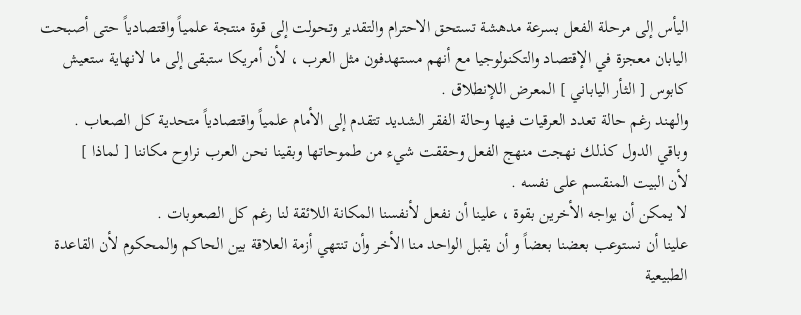اليأس إلى مرحلة الفعل بسرعة مدهشة تستحق الاحترام والتقدير وتحولت إلى قوة منتجة علمياً واقتصادياً حتى أصبحت اليابان معجزة في الإقتصاد والتكنولوجيا مع أنهم مستهدفون مثل العرب ، لأن أمريكا ستبقى إلى ما لانهاية ستعيش كابوس [ الثأر الياباني ] المعرض اللإنطلاق .
والهند رغم حالة تعدد العرقيات فيها وحالة الفقر الشديد تتقدم إلى الأمام علمياً واقتصادياً متحدية كل الصعاب .
وباقي الدول كذلك نهجت منهج الفعل وحققت شيء من طموحاتها وبقينا نحن العرب نراوح مكاننا [ لماذا ]
لأن البيت المنقسم على نفسه .
لا يمكن أن يواجه الأخرين بقوة ، علينا أن نفعل لأنفسنا المكانة اللائقة لنا رغم كل الصعوبات .
علينا أن نستوعب بعضنا بعضاً و أن يقبل الواحد منا الأخر وأن تنتهي أزمة العلاقة بين الحاكم والمحكوم لأن القاعدة الطبيعية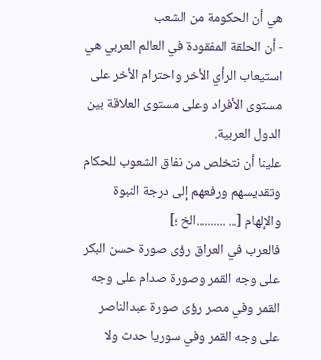هي أن الحكومة من الشعب
- أن الحلقة المفقودة في العالم العربي هي استيعاب الرأي الأخر واحترام الأخر على مستوى الأفراد وعلى مستوى العلاقة بين الدول العربية.
علينا أن نتخلص من نفاق الشعوب للحكام وتقديسهم ورفعهم إلى درجة النبوة والإلهام [... ..........الخ ؛]
فالعرب في العراق رؤى صورة حسن البكر على وجه القمر وصورة صدام على وجه القمر وفي مصر رؤى صورة عبدالناصر على وجه القمر وفي سوريا حدث ولا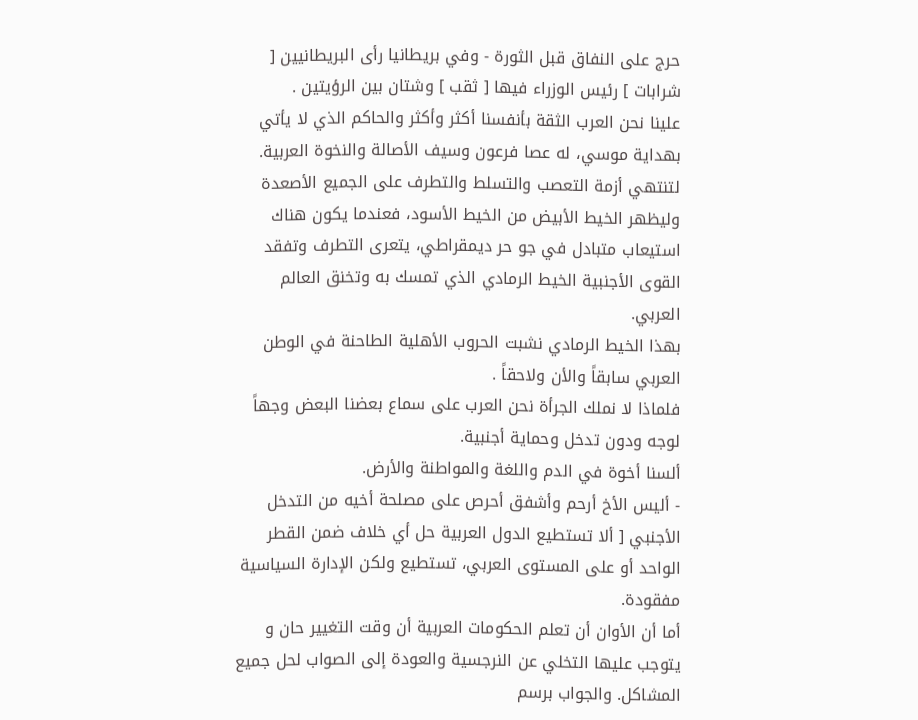حرج على النفاق قبل الثورة - وفي بريطانيا رأى البريطانيين [ شرابات ] رئيس الوزراء فيها [ ثقب ] وشتان بين الرؤيتين .
علينا نحن العرب الثقة بأنفسنا أكثر وأكثر والحاكم الذي لا يأتي بهداية موسي، له عصا فرعون وسيف الأصالة والنخوة العربية.
لتنتهي أزمة التعصب والتسلط والتطرف على الجميع الأصعدة وليظهر الخيط الأبيض من الخيط الأسود، فعندما يكون هناك استيعاب متبادل في جو حر ديمقراطي، يتعرى التطرف وتفقد القوى الأجنبية الخيط الرمادي الذي تمسك به وتخنق العالم العربي.
بهذا الخيط الرمادي نشبت الحروب الأهلية الطاحنة في الوطن العربي سابقاً والأن ولاحقاً .
فلماذا لا نملك الجرأة نحن العرب على سماع بعضنا البعض وجهاً لوجه ودون تدخل وحماية أجنبية.
ألسنا أخوة في الدم واللغة والمواطنة والأرض.
- أليس الأخ أرحم وأشفق أحرص على مصلحة أخيه من التدخل الأجنبي [ ألا تستطيع الدول العربية حل أي خلاف ضمن القطر الواحد أو على المستوى العربي، تستطيع ولكن الإدارة السياسية مفقودة.
أما أن الأوان أن تعلم الحكومات العربية أن وقت التغيير حان و يتوجب عليها التخلي عن النرجسية والعودة إلى الصواب لحل جميع المشاكل. والجواب برسم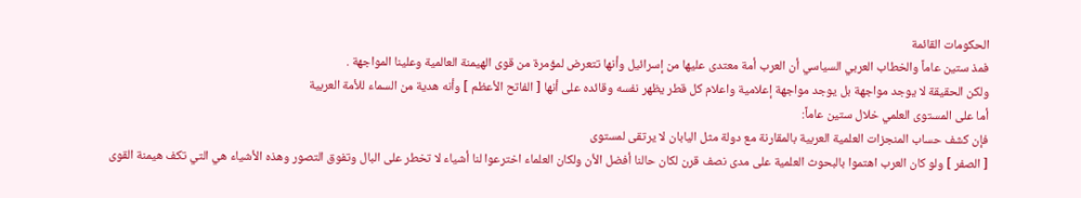الحكومات القائمة
فمذ ستين عاماً والخطاب العربي السياسي أن العرب أمة معتدى عليها من إسرائيل وأنها تتعرض لمؤمرة من قوى الهيمنة العالمية وعلينا المواجهة .
ولكن الحقيقة لا يوجد مواجهة بل يوجد مواجهة إعلامية واعلام كل قطر يظهر نفسه وقائده على أنها [ الفاتح الأعظم ] وأنه هدية من السماء للأمة العربية
أما على المستوى العلمي خلال ستين عاماً:
فإن كشف حساب المنجزات العلمية العربية بالمقارنة مع دولة مثل اليابان لا يرتقى لمستوى
[ الصفر ] ولو كان العرب اهتموا بالبحوث العلمية على مدى نصف قرن لكان حالنا أفضل الأن ولكان العلماء اخترعوا لنا أشياء لا تخطر على البال وتفوق التصور وهذه الأشياء هي التي تكف هيمنة القوى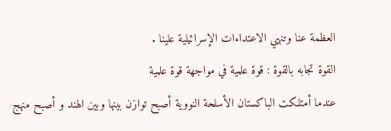العظمة عنا وتنهي الاعتداءات الإسرائيلية علينا .
القوة تجابه بالقوة : قوة علمية في مواجهة قوة علمية
عندما أمتلكت الباكستان الأسلحة النووية أصبح توازن بينها وبين الهند و أصبح منهج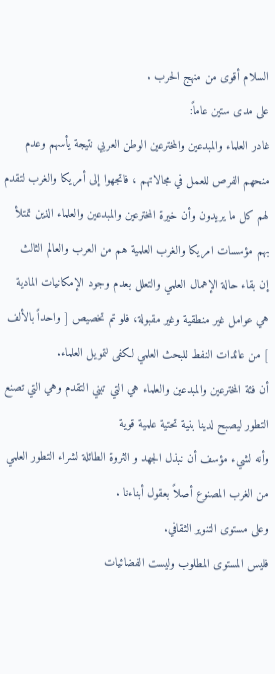السلام أقوى من منهج الحرب .
على مدى ستين عاماً:
غادر العلماء والمبدعين والمخترعين الوطن العربي نتيجة يأسهم وعدم منحهم الفرص للعمل في مجالاتهم ، فاتجهوا إلى أمريكا والغرب لتقدم لهم كل ما يريدون وأن خيرة المخترعين والمبدعين والعلماء الذين تمتلأ بهم مؤسسات امريكا والغرب العلمية هم من العرب والعالم الثالث
إن بقاء حالة الإهمال العلمي والتعلل بعدم وجود الإمكانيات المادية هي عوامل غير منطقية وغير مقبولة، فلو تم تخصيص [ واحداً بالألف ] من عائدات النفط للبحث العلمي لكفى لتمويل العلماء.
أن فئة المخترعين والمبدعين والعلماء هي التي تبني التقدم وهي التي تصنع التطور ليصبح لدينا بنية تحتية علمية قوية
وأنه لشيء مؤسف أن نبذل الجهد و الثروة الطائلة لشراء التطور العلمي من الغرب المصنوع أصلاً بعقول أبناءنا .
وعلى مستوى التنوير الثقافي.
فليس المستوى المطلوب وليست الفضائيات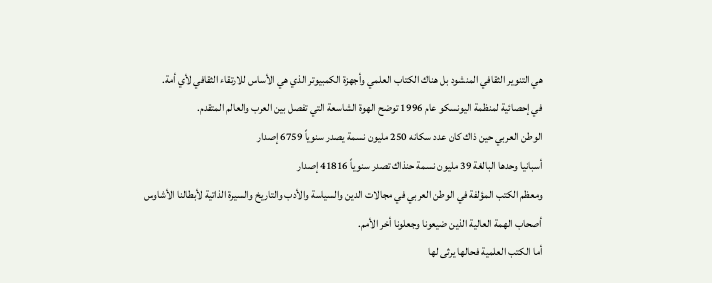هي التنوير الثقافي المنشود بل هناك الكتاب العلمي وأجهزة الكمبيوتر الذي هي الأساس للارتقاء الثقافي لأي أمة.
في إحصائية لمنظمة اليونسكو عام 1996 توضح الهوة الشاسعة التي تفصل بين العرب والعالم المتقدم.
الوطن العربي حين ذاك كان عدد سكانه 250 مليون نسمة يصدر سنوياً 6759 إصدار
أسبانيا وحدها البالغة 39 مليون نسمة حنذاك تصدر سنوياً 41816 إصدار
ومعظم الكتب المؤلفة في الوطن العربي في مجالات الدين والسياسة والأدب والتاريخ والسيرة الذاتية لأبطالنا الأشاوس أصحاب الهمة العالية الذين ضيعونا وجعلونا أخر الأمم.
أما الكتب العلمية فحالها يرثى لها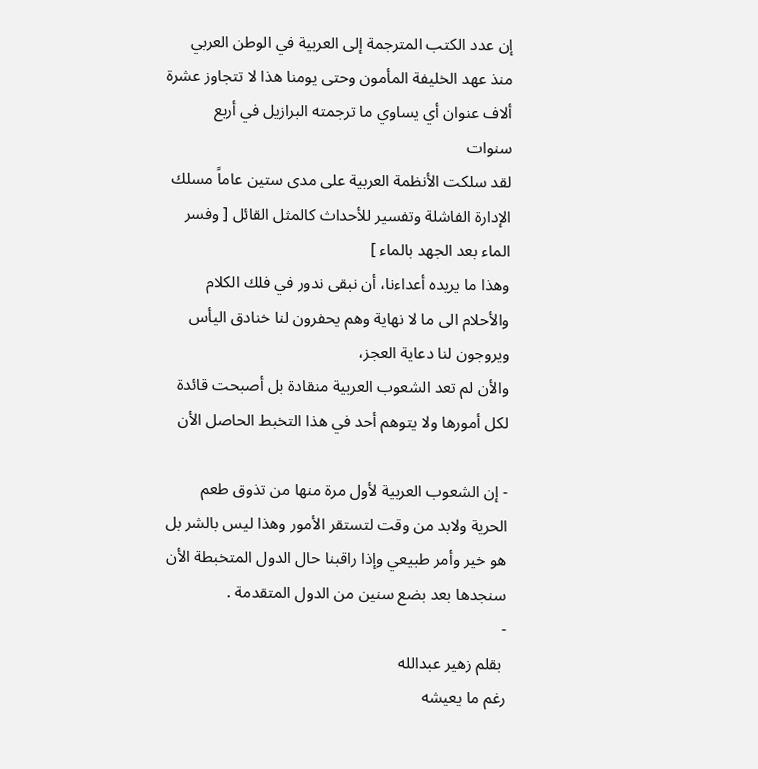إن عدد الكتب المترجمة إلى العربية في الوطن العربي منذ عهد الخليفة المأمون وحتى يومنا هذا لا تتجاوز عشرة ألاف عنوان أي يساوي ما ترجمته البرازيل في أربع سنوات
لقد سلكت الأنظمة العربية على مدى ستين عاماً مسلك الإدارة الفاشلة وتفسير للأحداث كالمثل القائل [ وفسر الماء بعد الجهد بالماء ]
وهذا ما يريده أعداءنا، أن نبقى ندور في فلك الكلام والأحلام الى ما لا نهاية وهم يحفرون لنا خنادق اليأس ويروجون لنا دعاية العجز،
والأن لم تعد الشعوب العربية منقادة بل أصبحت قائدة لكل أمورها ولا يتوهم أحد في هذا التخبط الحاصل الأن

- إن الشعوب العربية لأول مرة منها من تذوق طعم الحرية ولابد من وقت لتستقر الأمور وهذا ليس بالشر بل هو خير وأمر طبيعي وإذا راقبنا حال الدول المتخبطة الأن سنجدها بعد بضع سنين من الدول المتقدمة .
-
 بقلم زهير عبدالله
رغم ما يعيشه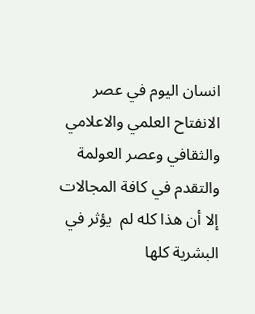انسان اليوم في عصر الانفتاح العلمي والاعلامي والثقافي وعصر العولمة والتقدم في كافة المجالات إلا أن هذا كله لم  يؤثر في البشرية كلها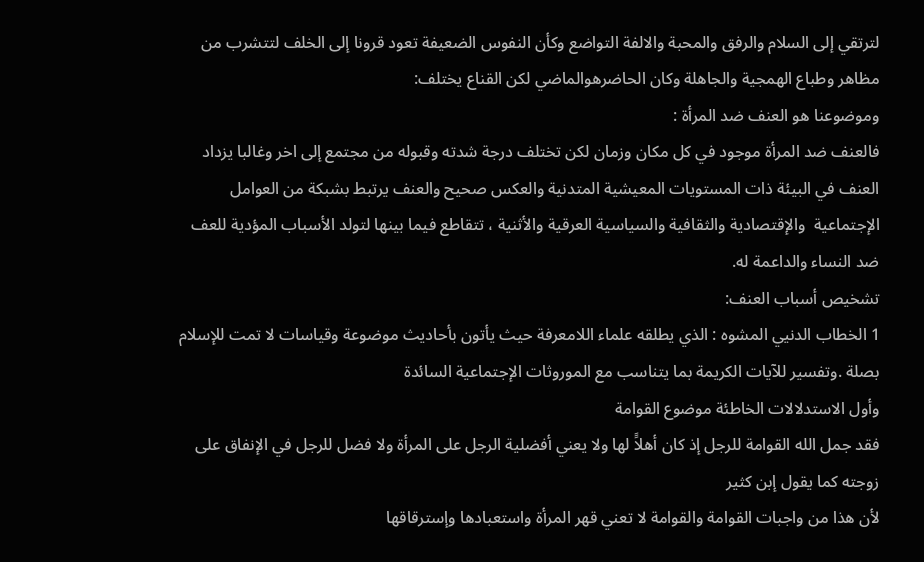لترتقي إلى السلام والرفق والمحبة والالفة التواضع وكأن النفوس الضعيفة تعود قرونا إلى الخلف لتتشرب من مظاهر وطباع الهمجية والجاهلة وكان الحاضرهوالماضي لكن القناع يختلف:
وموضوعنا هو العنف ضد المرأة :
فالعنف ضد المرأة موجود في كل مكان وزمان لكن تختلف درجة شدته وقبوله من مجتمع إلى اخر وغالبا يزداد العنف في البيئة ذات المستويات المعيشية المتدنية والعكس صحيح والعنف يرتبط بشبكة من العوامل الإجتماعية  والإقتصادية والثقافية والسياسية العرقية والأثنية ، تتقاطع فيما بينها لتولد الأسباب المؤدية للعف ضد النساء والداعمة له.
تشخيص أسباب العنف:
1 الخطاب الدنيي المشوه : الذي يطلقه علماء اللامعرفة حيث يأتون بأحاديث موضوعة وقياسات لا تمت للإسلام بصلة .وتفسير للآيات الكريمة بما يتناسب مع الموروثات الإجتماعية السائدة
وأول الاستدلالات الخاطئة موضوع القوامة
فقد جمل الله القوامة للرجل إذ كان أهلاًَ لها ولا يعني أفضلية الرجل على المرأة ولا فضل للرجل في الإنفاق على زوجته كما يقول إبن كثير
لأن هذا من واجبات القوامة والقوامة لا تعني قهر المرأة واستعبادها وإسترقاقها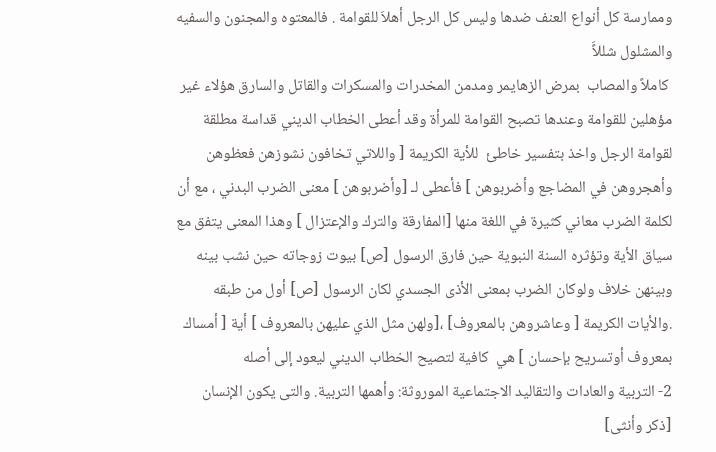وممارسة كل أنواع العنف ضدها وليس كل الرجل أهلاَ للقوامة . فالمعتوه والمجنون والسفيه والمشلول شللاًَ
 كاملاً والمصاب  بمرض الزهايمر ومدمن المخدرات والمسكرات والقاتل والسارق هؤلاء غير مؤهلين للقوامة وعندها تصبح القوامة للمرأة وقد أعطى الخطاب الديني قداسة مطلقة لقوامة الرجل واخذ بتفسير خاطئ  للأية الكريمة [ واللاتي تخافون نشوزهن فعظوهن وأهجروهن في المضاجع وأضربوهن ] فأعطى لـ [وأضربوهن ] معنى الضرب البدني ، مع أن لكلمة الضرب معاني كثيرة في اللغة منها [المفارقة والترك والإعتزال ] وهذا المعنى يتفق مع سياق الأية وتؤثره السنة النبوية حين فارق الرسول [ص] بيوت زوجاته حين نشب بينه وبينهن خلاف ولوكان الضرب بمعنى الأذى الجسدي لكان الرسول [ص] أول من طبقه .والأيات الكريمة [ وعاشروهن بالمعروف] ،[ولهن مثل الذي عليهن بالمعروف ] أية [ أمساك بمعروف أوتسريح بإحسان ] هي  كافية لتصيح الخطاب الديني ليعود إلى أصله
2- التربية والعادات والتقاليد الاجتماعية الموروثة: وأهمها التربية. والتى يكون الإنسان [ذكر وأنثى]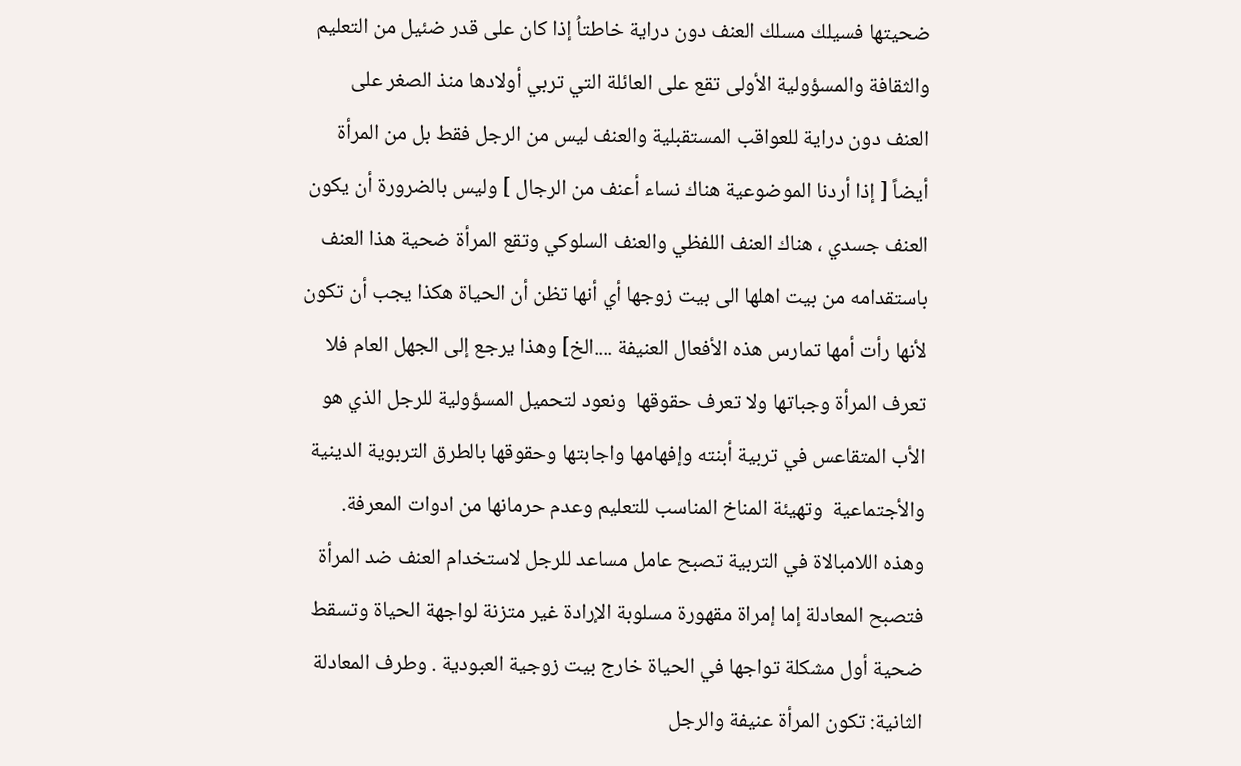ضحيتها فسيلك مسلك العنف دون دراية خاطتاُ إذا كان على قدر ضئيل من التعليم والثقافة والمسؤولية الأولى تقع على العائلة التي تربي أولادها منذ الصغر على العنف دون دراية للعواقب المستقبلية والعنف ليس من الرجل فقط بل من المرأة أيضاً [ إذا أردنا الموضوعية هناك نساء أعنف من الرجال ] وليس بالضرورة أن يكون العنف جسدي ، هناك العنف اللفظي والعنف السلوكي وتقع المرأة ضحية هذا العنف باستقدامه من بيت اهلها الى بيت زوجها أي أنها تظن أن الحياة هكذا يجب أن تكون لأنها رأت أمها تمارس هذه الأفعال العنيفة ....الخ] وهذا يرجع إلى الجهل العام فلا تعرف المرأة وجباتها ولا تعرف حقوقها  ونعود لتحميل المسؤولية للرجل الذي هو الأب المتقاعس في تربية أبنته وإفهامها واجابتها وحقوقها بالطرق التربوية الدينية والأجتماعية  وتهيئة المناخ المناسب للتعليم وعدم حرمانها من ادوات المعرفة. وهذه اللامبالاة في التربية تصبح عامل مساعد للرجل لاستخدام العنف ضد المرأة فتصبح المعادلة إما إمراة مقهورة مسلوبة الإرادة غير متزنة لواجهة الحياة وتسقط ضحية أول مشكلة تواجها في الحياة خارج بيت زوجية العبودية . وطرف المعادلة الثانية: تكون المرأة عنيفة والرجل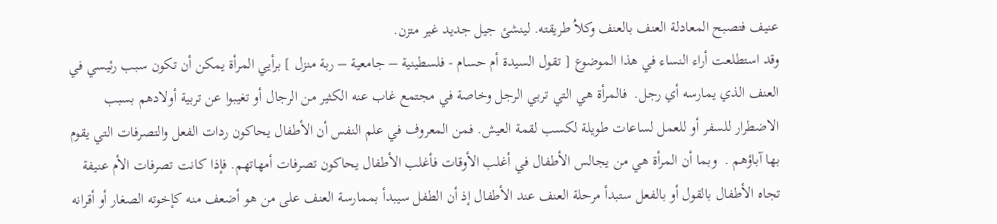عنيف فتصبح المعادلة العنف بالعنف وكلاُ طريقته. لينشئ جيل جديد غير متزن.
وقد استطلعت أراء النساء في هذا الموضوع [ تقول السيدة أم حسام - فلسطينية – جامعية – ربة منزل ] برأيي المرأة يمكن أن تكون سبب رئيسي في العنف الذي يمارسه أي رجل.  فالمرأة هي التي تربي الرجل وخاصة في مجتمع غاب عنه الكثير من الرجال أو تغيبوا عن تربية أولادهم بسبب الاضطرار للسفر أو للعمل لساعات طويلة لكسب لقمة العيش. فمن المعروف في علم النفس أن الأطفال يحاكون ردات الفعل والتصرفات التي يقوم بها آباؤهم .  وبما أن المرأة هي من يجالس الأطفال في أغلب الأوقات فأغلب الأطفال يحاكون تصرفات أمهاتهم. فإذا كانت تصرفات الأم عنيفة تجاه الأطفال بالقول أو بالفعل ستبدأ مرحلة العنف عند الأطفال إذ أن الطفل سيبدأ بممارسة العنف على من هو أضعف منه كإخوته الصغار أو أقرانه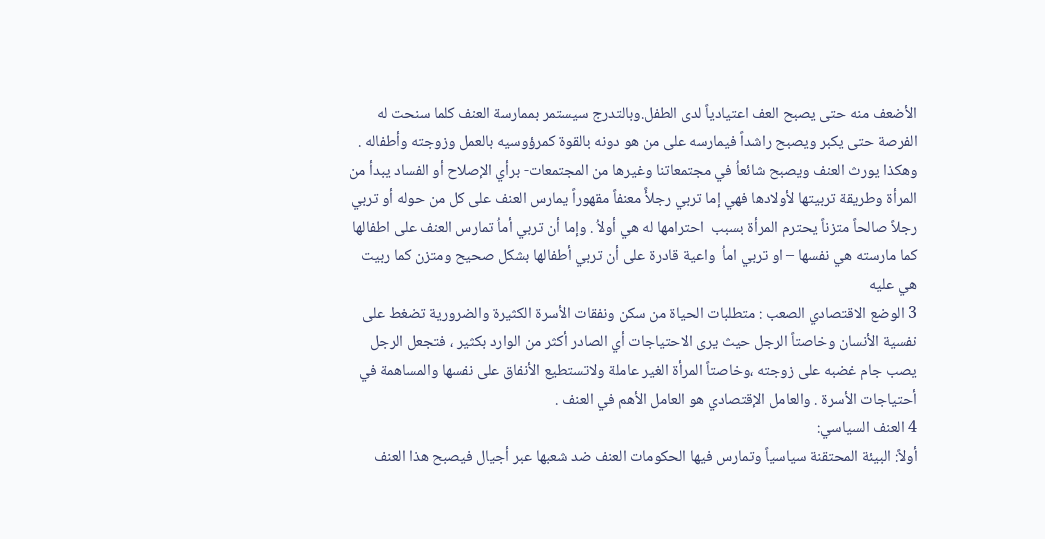الأضعف منه حتى يصبح العف اعتيادياً لدى الطفل.وبالتدرج سيستمر بممارسة العنف كلما سنحت له الفرصة حتى يكبر ويصبح راشداً فيمارسه على من هو دونه بالقوة كمرؤوسيه بالعمل وزوجته وأطفاله . وهكذا يورث العنف ويصبح شائعاُ في مجتمعاتنا وغيرها من المجتمعات- برأي الإصلاح أو الفساد يبدأ من المرأة وطريقة تربيتها لأولادها فهي إما تربي رجلأً معنفاً مقهوراً يمارس العنف على كل من حوله أو تربي رجلاً صالحاً متزناً يحترم المرأة بسبب  احترامها له هي أولاُ . وإما أن تربي أماُ تمارس العنف على اطفالها كما مارسته هي نفسها – او تربي اماُ  واعية قادرة على أن تربي أطفالها بشكل صحيح ومتزن كما ربيت هي عليه
3 الوضع الاقتصادي الصعب : متطلبات الحياة من سكن ونفقات الأسرة الكثيرة والضرورية تضغط على نفسية الأنسان وخاصتاً الرجل حيث يرى الاحتياجات أي الصادر أكثر من الوارد بكثير ، فتجعل الرجل يصب جام غضبه على زوجته ،وخاصتاً المرأة الغير عاملة ولاتستطيع الأنفاق على نفسها والمساهمة في أحتياجات الأسرة . والعامل الإقتصادي هو العامل الأهم في العنف .
4 العنف السياسي:
أولاً: البيئة المحتقنة سياسياً وتمارس فيها الحكومات العنف ضد شعبها عبر أجيال فيصبح هذا العنف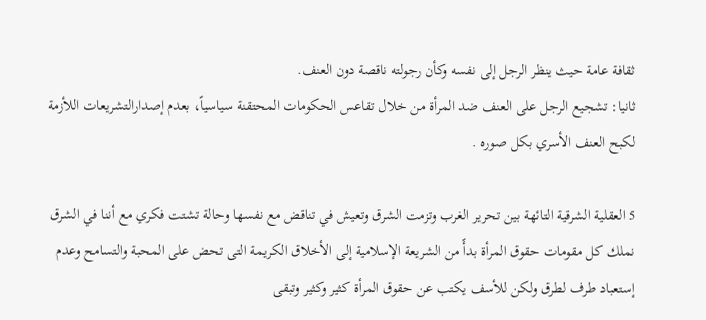ثقافة عامة حيث ينظر الرجل إلى نفسه وكأن رجولته ناقصة دون العنف.
ثانيا: تشجيع الرجل على العنف ضد المرأة من خلال تقاعس الحكومات المحتقنة سياسياً، بعدم إصدارالتشريعات اللأزمة لكبح العنف الأسري بكل صوره .

5 العقلية الشرقية التائهة بين تحرير الغرب وتزمت الشرق وتعيش في تناقض مع نفسها وحالة تشتت فكري مع أننا في الشرق نملك كل مقومات حقوق المرأة بدأً من الشريعة الإسلامية إلى الأخلاق الكريمة التى تحض على المحبة والتسامح وعدم إستعباد طرف لطرق ولكن للأسف يكتب عن حقوق المرأة كثير وكثير وتبقى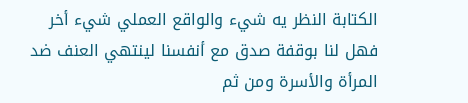الكتابة النظر يه شيء والواقع العملي شيء أخر فهل لنا بوقفة صدق مع أنفسنا لينتهي العنف ضد المرأة والأسرة ومن ثم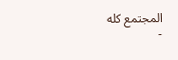المجتمع كله
-